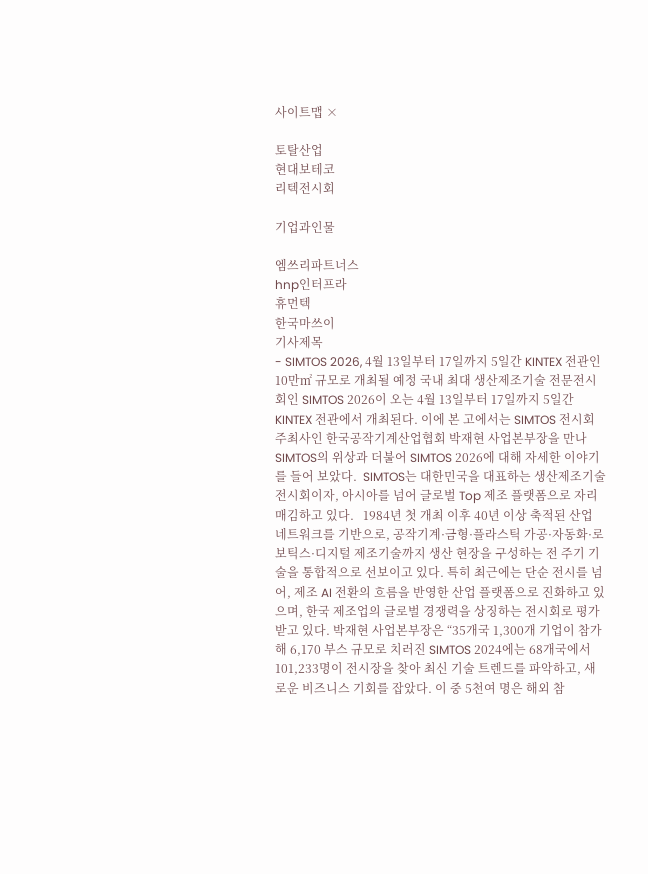사이트맵 ×

토탈산업
현대보테코
리텍전시회

기업과인물

엠쓰리파트너스
hnp인터프라
휴먼텍
한국마쓰이
기사제목
- SIMTOS 2026, 4월 13일부터 17일까지 5일간 KINTEX 전관인 10만㎡ 규모로 개최될 예정 국내 최대 생산제조기술 전문전시회인 SIMTOS 2026이 오는 4월 13일부터 17일까지 5일간 KINTEX 전관에서 개최된다. 이에 본 고에서는 SIMTOS 전시회 주최사인 한국공작기계산업협회 박재현 사업본부장을 만나 SIMTOS의 위상과 더불어 SIMTOS 2026에 대해 자세한 이야기를 들어 보았다.  SIMTOS는 대한민국을 대표하는 생산제조기술 전시회이자, 아시아를 넘어 글로벌 Top 제조 플랫폼으로 자리매김하고 있다.   1984년 첫 개최 이후 40년 이상 축적된 산업 네트워크를 기반으로, 공작기계·금형·플라스틱 가공·자동화·로보틱스·디지털 제조기술까지 생산 현장을 구성하는 전 주기 기술을 통합적으로 선보이고 있다. 특히 최근에는 단순 전시를 넘어, 제조 AI 전환의 흐름을 반영한 산업 플랫폼으로 진화하고 있으며, 한국 제조업의 글로벌 경쟁력을 상징하는 전시회로 평가받고 있다. 박재현 사업본부장은 “35개국 1,300개 기업이 참가해 6,170 부스 규모로 치러진 SIMTOS 2024에는 68개국에서 101,233명이 전시장을 찾아 최신 기술 트렌드를 파악하고, 새로운 비즈니스 기회를 잡았다. 이 중 5천여 명은 해외 참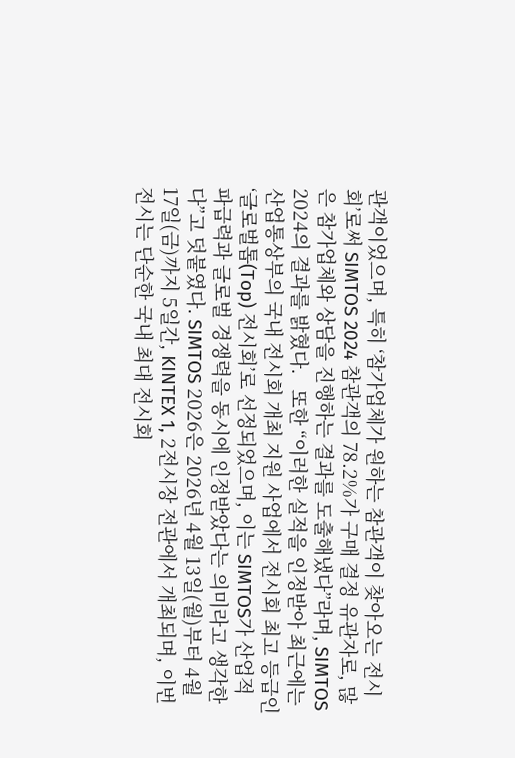관객이었으며, 특히 ‘참가업체가 원하는 참관객이 찾아오는 전시회’로써 SIMTOS 2024 참관객의 78.2%가 구매 결정 유관자로, 많은 참가업체와 상담을 진행하는 결과를 도출해냈다”라며, SIMTOS 2024의 결과를 밝혔다.   또한 “이러한 실적을 인정받아 최근에는 산업통상부의 국내 전시회 개최 지원 사업에서 전시회 최고 등급인 ‘글로벌톱(Top) 전시회’로 선정되었으며, 이는 SIMTOS가 산업적 파급력과 글로벌 경쟁력을 동시에 인정받았다는 의미라고 생각한다”고 덧붙였다. SIMTOS 2026은 2026년 4월 13일(월)부터 4월 17일(금)까지 5일간, KINTEX 1, 2전시장 전관에서 개최되며, 이번 전시는 단순한 국내 최대 전시회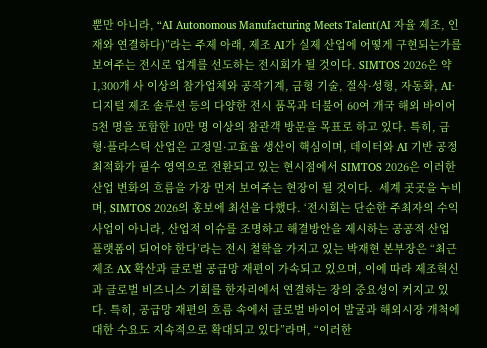뿐만 아니라, “AI Autonomous Manufacturing Meets Talent(AI 자율 제조, 인재와 연결하다)”라는 주제 아래, 제조 AI가 실제 산업에 어떻게 구현되는가를 보여주는 전시로 업계를 선도하는 전시회가 될 것이다. SIMTOS 2026은 약 1,300개 사 이상의 참가업체와 공작기계, 금형 기술, 절삭·성형, 자동화, AI·디지털 제조 솔루션 등의 다양한 전시 품목과 더불어 60여 개국 해외 바이어 5천 명을 포함한 10만 명 이상의 참관객 방문을 목표로 하고 있다. 특히, 금형·플라스틱 산업은 고정밀·고효율 생산이 핵심이며, 데이터와 AI 기반 공정 최적화가 필수 영역으로 전환되고 있는 현시점에서 SIMTOS 2026은 이러한 산업 변화의 흐름을 가장 먼저 보여주는 현장이 될 것이다.  세계 곳곳을 누비며, SIMTOS 2026의 홍보에 최선을 다했다. ‘전시회는 단순한 주최자의 수익사업이 아니라, 산업적 이슈를 조명하고 해결방안을 제시하는 공공적 산업 플랫폼이 되어야 한다’라는 전시 철학을 가지고 있는 박재현 본부장은 “최근 제조 AX 확산과 글로벌 공급망 재편이 가속되고 있으며, 이에 따라 제조혁신과 글로벌 비즈니스 기회를 한자리에서 연결하는 장의 중요성이 커지고 있다. 특히, 공급망 재편의 흐름 속에서 글로벌 바이어 발굴과 해외시장 개척에 대한 수요도 지속적으로 확대되고 있다”라며, “이러한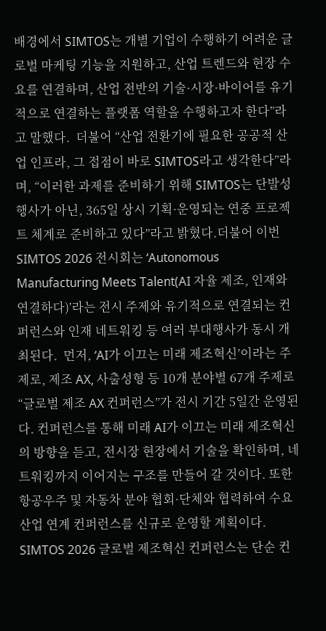배경에서 SIMTOS는 개별 기업이 수행하기 어려운 글로벌 마케팅 기능을 지원하고, 산업 트렌드와 현장 수요를 연결하며, 산업 전반의 기술·시장·바이어를 유기적으로 연결하는 플랫폼 역할을 수행하고자 한다”라고 말했다.  더불어 “산업 전환기에 필요한 공공적 산업 인프라, 그 접점이 바로 SIMTOS라고 생각한다”라며, “이러한 과제를 준비하기 위해 SIMTOS는 단발성 행사가 아닌, 365일 상시 기획·운영되는 연중 프로젝트 체계로 준비하고 있다”라고 밝혔다.더불어 이번 SIMTOS 2026 전시회는 ‘Autonomous Manufacturing Meets Talent(AI 자율 제조, 인재와 연결하다)’라는 전시 주제와 유기적으로 연결되는 컨퍼런스와 인재 네트워킹 등 여러 부대행사가 동시 개최된다.  먼저, ‘AI가 이끄는 미래 제조혁신’이라는 주제로, 제조 AX, 사출성형 등 10개 분야별 67개 주제로 “글로벌 제조 AX 컨퍼런스”가 전시 기간 5일간 운영된다. 컨퍼런스를 통해 미래 AI가 이끄는 미래 제조혁신의 방향을 듣고, 전시장 현장에서 기술을 확인하며, 네트워킹까지 이어지는 구조를 만들어 갈 것이다. 또한 항공우주 및 자동차 분야 협회·단체와 협력하여 수요산업 연계 컨퍼런스를 신규로 운영할 계획이다. SIMTOS 2026 글로벌 제조혁신 컨퍼런스는 단순 컨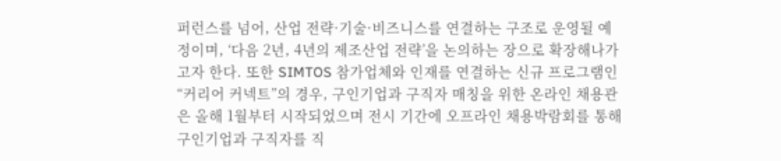퍼런스를 넘어, 산업 전략·기술·비즈니스를 연결하는 구조로 운영될 예정이며, ‘다음 2년, 4년의 제조산업 전략’을 논의하는 장으로 확장해나가고자 한다. 또한 SIMTOS 참가업체와 인재를 연결하는 신규 프로그램인 “커리어 커넥트”의 경우, 구인기업과 구직자 매칭을 위한 온라인 채용관은 올해 1월부터 시작되었으며 전시 기간에 오프라인 채용박람회를 통해 구인기업과 구직자를 직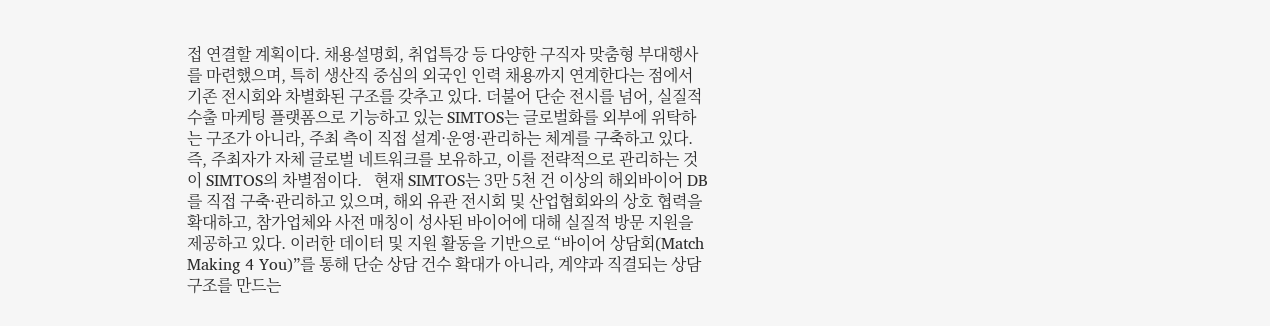접 연결할 계획이다. 채용설명회, 취업특강 등 다양한 구직자 맞춤형 부대행사를 마련했으며, 특히 생산직 중심의 외국인 인력 채용까지 연계한다는 점에서 기존 전시회와 차별화된 구조를 갖추고 있다. 더불어 단순 전시를 넘어, 실질적 수출 마케팅 플랫폼으로 기능하고 있는 SIMTOS는 글로벌화를 외부에 위탁하는 구조가 아니라, 주최 측이 직접 설계·운영·관리하는 체계를 구축하고 있다. 즉, 주최자가 자체 글로벌 네트워크를 보유하고, 이를 전략적으로 관리하는 것이 SIMTOS의 차별점이다.   현재 SIMTOS는 3만 5천 건 이상의 해외바이어 DB를 직접 구축·관리하고 있으며, 해외 유관 전시회 및 산업협회와의 상호 협력을 확대하고, 참가업체와 사전 매칭이 성사된 바이어에 대해 실질적 방문 지원을 제공하고 있다. 이러한 데이터 및 지원 활동을 기반으로 “바이어 상담회(Match Making 4 You)”를 통해 단순 상담 건수 확대가 아니라, 계약과 직결되는 상담 구조를 만드는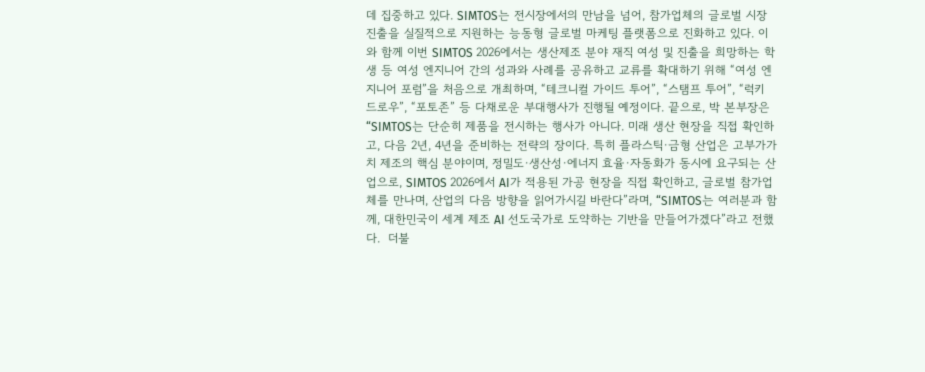데 집중하고 있다. SIMTOS는 전시장에서의 만남을 넘어, 참가업체의 글로벌 시장 진출을 실질적으로 지원하는 능동형 글로벌 마케팅 플랫폼으로 진화하고 있다. 이와 함께 이번 SIMTOS 2026에서는 생산제조 분야 재직 여성 및 진출을 희망하는 학생 등 여성 엔지니어 간의 성과와 사례를 공유하고 교류를 확대하기 위해 “여성 엔지니어 포럼”을 처음으로 개최하며, “테크니컬 가이드 투어”, “스탬프 투어”, “럭키 드로우”, “포토존” 등 다채로운 부대행사가 진행될 예정이다. 끝으로, 박 본부장은 “SIMTOS는 단순히 제품을 전시하는 행사가 아니다. 미래 생산 현장을 직접 확인하고, 다음 2년, 4년을 준비하는 전략의 장이다. 특히 플라스틱·금형 산업은 고부가가치 제조의 핵심 분야이며, 정밀도·생산성·에너지 효율·자동화가 동시에 요구되는 산업으로, SIMTOS 2026에서 AI가 적용된 가공 현장을 직접 확인하고, 글로벌 참가업체를 만나며, 산업의 다음 방향을 읽어가시길 바란다”라며, “SIMTOS는 여러분과 함께, 대한민국이 세계 제조 AI 선도국가로 도약하는 기반을 만들어가겠다”라고 전했다.  더불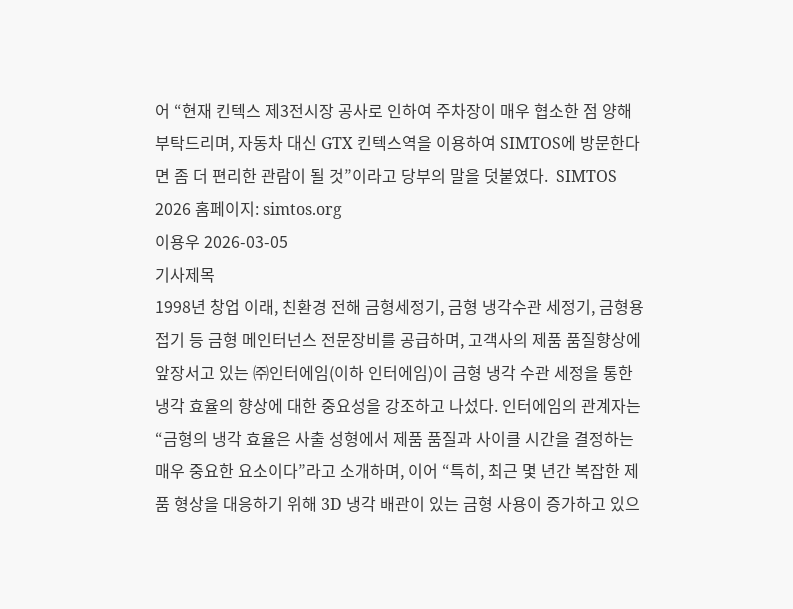어 “현재 킨텍스 제3전시장 공사로 인하여 주차장이 매우 협소한 점 양해 부탁드리며, 자동차 대신 GTX 킨텍스역을 이용하여 SIMTOS에 방문한다면 좀 더 편리한 관람이 될 것”이라고 당부의 말을 덧붙였다.  SIMTOS 2026 홈페이지: simtos.org
이용우 2026-03-05
기사제목
1998년 창업 이래, 친환경 전해 금형세정기, 금형 냉각수관 세정기, 금형용접기 등 금형 메인터넌스 전문장비를 공급하며, 고객사의 제품 품질향상에 앞장서고 있는 ㈜인터에임(이하 인터에임)이 금형 냉각 수관 세정을 통한 냉각 효율의 향상에 대한 중요성을 강조하고 나섰다. 인터에임의 관계자는 “금형의 냉각 효율은 사출 성형에서 제품 품질과 사이클 시간을 결정하는 매우 중요한 요소이다”라고 소개하며, 이어 “특히, 최근 몇 년간 복잡한 제품 형상을 대응하기 위해 3D 냉각 배관이 있는 금형 사용이 증가하고 있으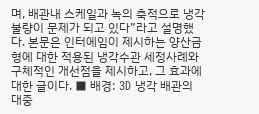며, 배관내 스케일과 녹의 축적으로 냉각불량이 문제가 되고 있다”라고 설명했다. 본문은 인터에임이 제시하는 양산금형에 대한 적용된 냉각수관 세정사례와 구체적인 개선점을 제시하고, 그 효과에 대한 글이다. ■ 배경: 3D 냉각 배관의 대중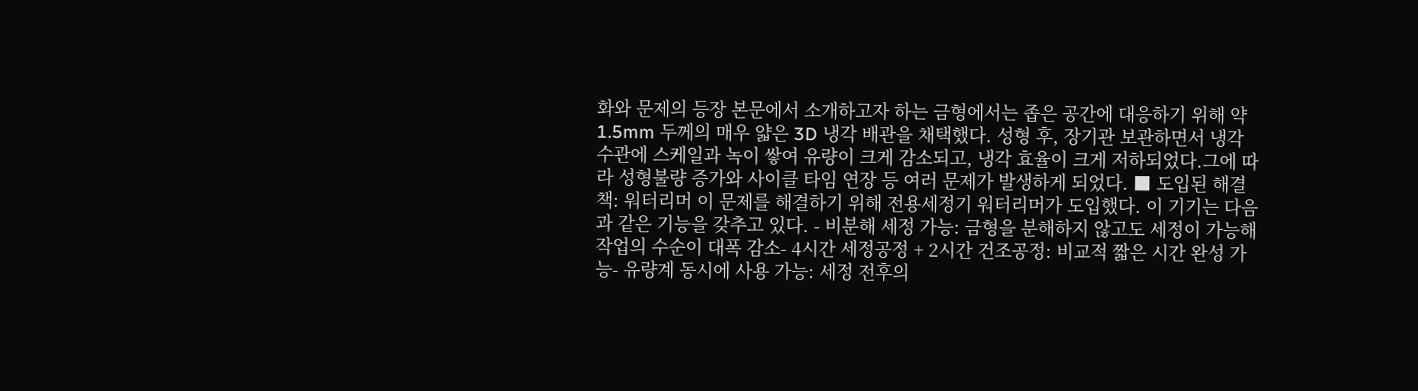화와 문제의 등장 본문에서 소개하고자 하는 금형에서는 좁은 공간에 대응하기 위해 약 1.5mm 두께의 매우 얇은 3D 냉각 배관을 채택했다. 성형 후, 장기관 보관하면서 냉각 수관에 스케일과 녹이 쌓여 유량이 크게 감소되고, 냉각 효율이 크게 저하되었다.그에 따라 성형불량 증가와 사이클 타임 연장 등 여러 문제가 발생하게 되었다. ■ 도입된 해결책: 워터리머 이 문제를 해결하기 위해 전용세정기 워터리머가 도입했다. 이 기기는 다음과 같은 기능을 갖추고 있다. - 비분해 세정 가능: 금형을 분해하지 않고도 세정이 가능해 작업의 수순이 대폭 감소- 4시간 세정공정 + 2시간 건조공정: 비교적 짧은 시간 완성 가능- 유량계 동시에 사용 가능: 세정 전후의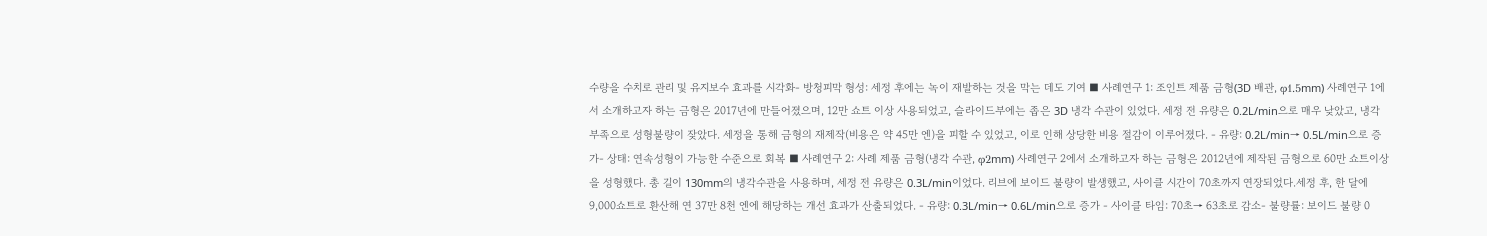수량을 수치로 관리 및 유지보수 효과를 시각화- 방청피막 형성: 세정 후에는 녹이 재발하는 것을 막는 데도 기여 ■ 사례연구 1: 조인트 제품 금형(3D 배관, φ1.5mm) 사례연구 1에서 소개하고자 하는 금형은 2017년에 만들어졌으며, 12만 쇼트 이상 사용되었고, 슬라이드부에는 좁은 3D 냉각 수관이 있었다. 세정 전 유량은 0.2L/min으로 매우 낮았고, 냉각 부족으로 성형불량이 잦았다. 세정을 통해 금형의 재제작(비용은 약 45만 엔)을 피할 수 있었고, 이로 인해 상당한 비용 절감이 이루어졌다. - 유량: 0.2L/min→ 0.5L/min으로 증가- 상태: 연속성형이 가능한 수준으로 회복 ■ 사례연구 2: 사례 제품 금형(냉각 수관, φ2mm) 사례연구 2에서 소개하고자 하는 금형은 2012년에 제작된 금형으로 60만 쇼트이상을 성형했다. 총 길이 130mm의 냉각수관을 사용하며, 세정 전 유량은 0.3L/min이었다. 리브에 보이드 불량이 발생했고, 사이클 시간이 70초까지 연장되었다.세정 후, 한 달에 9,000쇼트로 환산해 연 37만 8천 엔에 해당하는 개선 효과가 산출되었다. - 유량: 0.3L/min→ 0.6L/min으로 증가 - 사이클 타임: 70초→ 63초로 감소- 불량률: 보이드 불량 0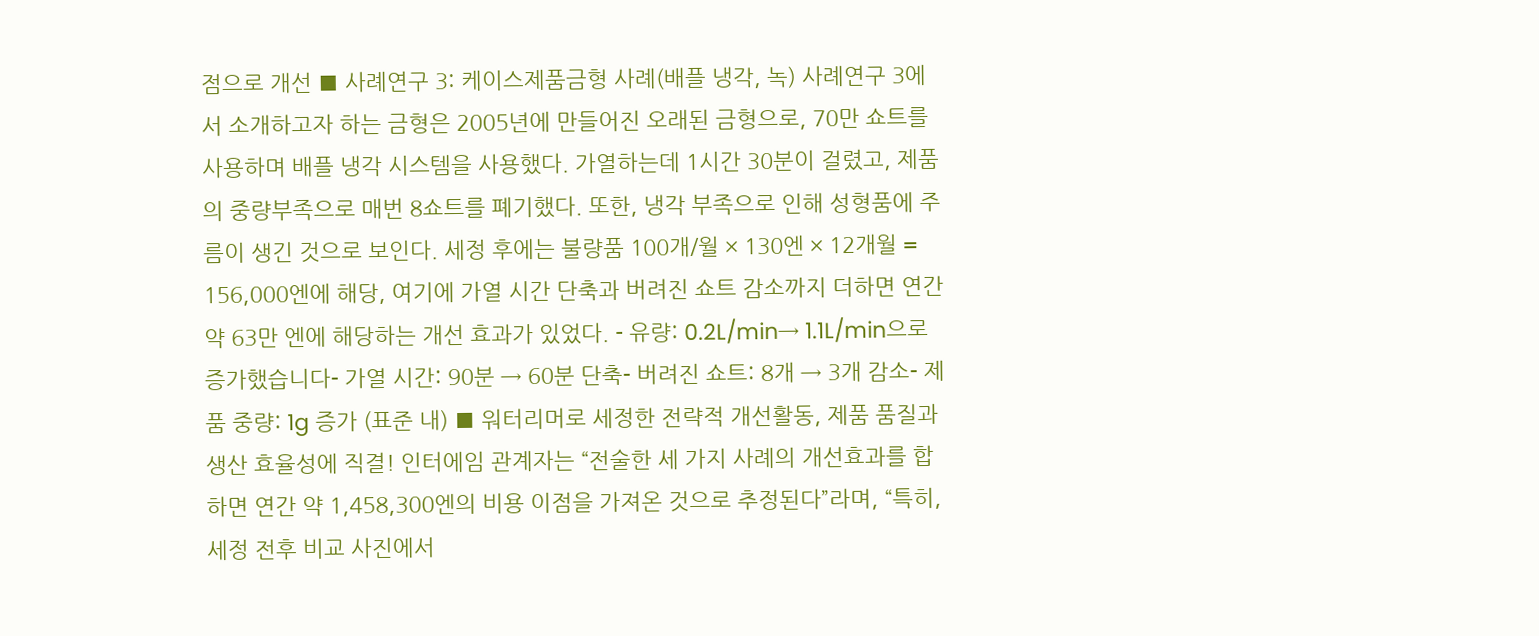점으로 개선 ■ 사례연구 3: 케이스제품금형 사례(배플 냉각, 녹) 사례연구 3에서 소개하고자 하는 금형은 2005년에 만들어진 오래된 금형으로, 70만 쇼트를 사용하며 배플 냉각 시스템을 사용했다. 가열하는데 1시간 30분이 걸렸고, 제품의 중량부족으로 매번 8쇼트를 폐기했다. 또한, 냉각 부족으로 인해 성형품에 주름이 생긴 것으로 보인다. 세정 후에는 불량품 100개/월 × 130엔 × 12개월 = 156,000엔에 해당, 여기에 가열 시간 단축과 버려진 쇼트 감소까지 더하면 연간 약 63만 엔에 해당하는 개선 효과가 있었다. - 유량: 0.2L/min→ 1.1L/min으로 증가했습니다- 가열 시간: 90분 → 60분 단축- 버려진 쇼트: 8개 → 3개 감소- 제품 중량: 1g 증가 (표준 내) ■ 워터리머로 세정한 전략적 개선활동, 제품 품질과 생산 효율성에 직결! 인터에임 관계자는 “전술한 세 가지 사례의 개선효과를 합하면 연간 약 1,458,300엔의 비용 이점을 가져온 것으로 추정된다”라며, “특히, 세정 전후 비교 사진에서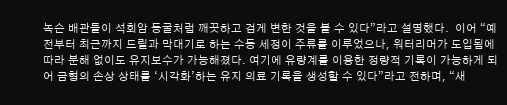녹슨 배관들이 석회암 동굴처럼 깨끗하고 검게 변한 것을 볼 수 있다”라고 설명했다.  이어 “예전부터 최근까지 드릴과 막대기로 하는 수동 세정이 주류를 이루었으나, 워터리머가 도입됨에 따라 분해 없이도 유지보수가 가능해졌다. 여기에 유량계를 이용한 정량적 기록이 가능하게 되어 금형의 손상 상태를 ‘시각화’하는 유지 의료 기록을 생성할 수 있다”라고 전하며, “새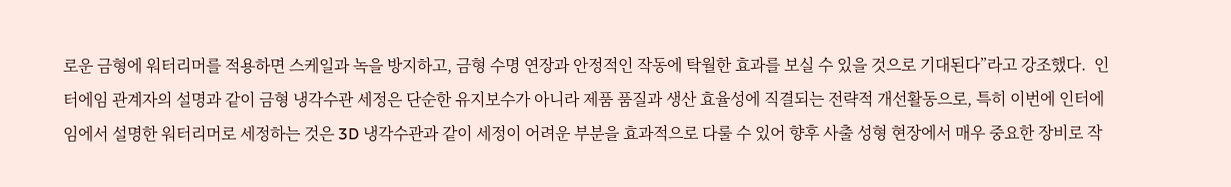로운 금형에 워터리머를 적용하면 스케일과 녹을 방지하고, 금형 수명 연장과 안정적인 작동에 탁월한 효과를 보실 수 있을 것으로 기대된다”라고 강조했다.  인터에임 관계자의 설명과 같이 금형 냉각수관 세정은 단순한 유지보수가 아니라 제품 품질과 생산 효율성에 직결되는 전략적 개선활동으로, 특히 이번에 인터에임에서 설명한 워터리머로 세정하는 것은 3D 냉각수관과 같이 세정이 어려운 부분을 효과적으로 다룰 수 있어 향후 사출 성형 현장에서 매우 중요한 장비로 작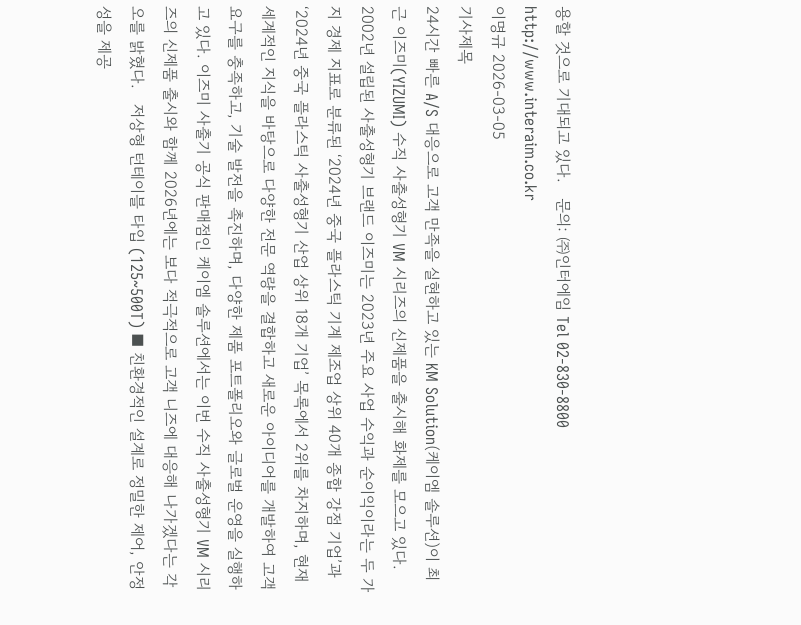용할 것으로 기대되고 있다.   문의: ㈜인터에임 Tel 02-830-8800 http://www.interaim.co.kr
이명규 2026-03-05
기사제목
24시간 빠른 A/S 대응으로 고객 만족을 실현하고 있는 KM Solution(케이엠 솔루션)이 최근 이즈미(YIZUMI) 수직 사출성형기 VM 시리즈의 신제품을 출시해 화제를 모으고 있다.  2002년 설립된 사출성형기 브랜드 이즈미는 2023년 주요 사업 수익과 순이익이라는 두 가지 경제 지표로 분류된 ‘2024년 중국 플라스틱 기계 제조업 상위 40개 종합 강점 기업’과 ‘2024년 중국 플라스틱 사출성형기 산업 상위 18개 기업’ 목록에서 2위를 차지하며, 현재 세계적인 지식을 바탕으로 다양한 전문 역량을 결합하고 새로운 아이디어를 개발하여 고객 요구를 충족하고, 기술 발전을 촉진하며, 다양한 제품 포트폴리오와 글로벌 운영을 실행하고 있다. 이즈미 사출기 공식 판매점인 케이엠 솔루션에서는 이번 수직 사출성형기 VM 시리즈의 신제품 출시와 함께 2026년에는 보다 적극적으로 고객 니즈에 대응해 나가겠다는 각오를 밝혔다.   저상형 턴테이블 타입 (125~500T) ■ 친환경적인 설계로 정밀한 제어, 안정성을 제공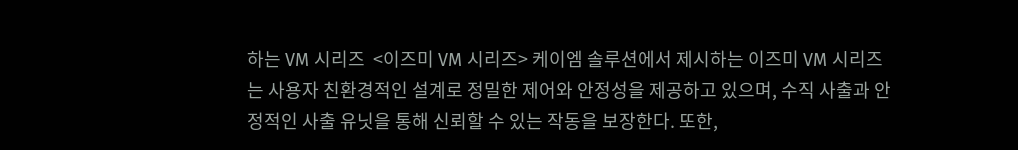하는 VM 시리즈  <이즈미 VM 시리즈> 케이엠 솔루션에서 제시하는 이즈미 VM 시리즈는 사용자 친환경적인 설계로 정밀한 제어와 안정성을 제공하고 있으며, 수직 사출과 안정적인 사출 유닛을 통해 신뢰할 수 있는 작동을 보장한다. 또한,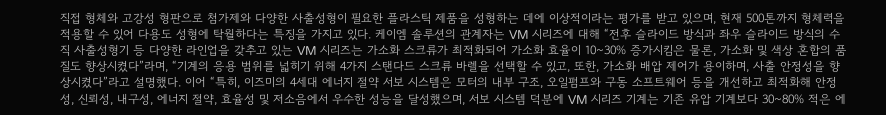직접 형체와 고강성 형판으로 첨가제와 다양한 사출성형이 필요한 플라스틱 제품을 성형하는 데에 이상적이라는 평가를 받고 있으며, 현재 500톤까지 형체력을 적용할 수 있어 다용도 성형에 탁월하다는 특징을 가지고 있다. 케이엠 솔루션의 관계자는 VM 시리즈에 대해 “전후 슬라이드 방식과 좌우 슬라이드 방식의 수직 사출성형기 등 다양한 라인업을 갖추고 있는 VM 시리즈는 가소화 스크류가 최적화되어 가소화 효율이 10~30% 증가시킴은 물론, 가소화 및 색상 혼합의 품질도 향상시켰다”라며, “기계의 응용 범위를 넓히기 위해 4가지 스탠다드 스크류 바렐을 선택할 수 있고, 또한, 가소화 배압 제어가 용이하며, 사출 안정성을 향상시켰다”라고 설명했다. 이어 “특히, 이즈미의 4세대 에너지 절약 서보 시스템은 모터의 내부 구조, 오일펌프와 구동 소프트웨어 등을 개선하고 최적화해 안정성, 신뢰성, 내구성, 에너지 절약, 효율성 및 저소음에서 우수한 성능을 달성했으며, 서보 시스템 덕분에 VM 시리즈 기계는 기존 유압 기계보다 30~80% 적은 에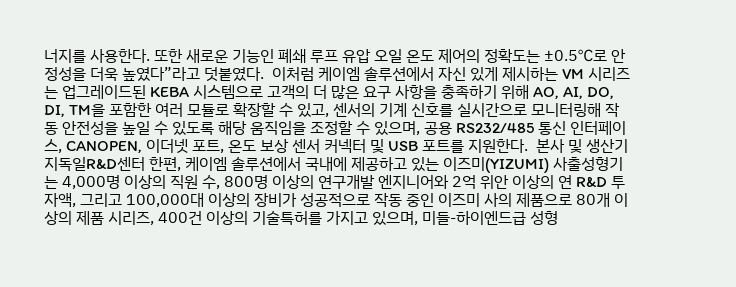너지를 사용한다. 또한 새로운 기능인 폐쇄 루프 유압 오일 온도 제어의 정확도는 ±0.5℃로 안정성을 더욱 높였다”라고 덧붙였다.  이처럼 케이엠 솔루션에서 자신 있게 제시하는 VM 시리즈는 업그레이드된 KEBA 시스템으로 고객의 더 많은 요구 사항을 충족하기 위해 AO, AI, DO, DI, TM을 포함한 여러 모듈로 확장할 수 있고, 센서의 기계 신호를 실시간으로 모니터링해 작동 안전성을 높일 수 있도록 해당 움직임을 조정할 수 있으며, 공용 RS232/485 통신 인터페이스, CANOPEN, 이더넷 포트, 온도 보상 센서 커넥터 및 USB 포트를 지원한다.  본사 및 생산기지독일R&D센터 한편, 케이엠 솔루션에서 국내에 제공하고 있는 이즈미(YIZUMI) 사출성형기는 4,000명 이상의 직원 수, 800명 이상의 연구개발 엔지니어와 2억 위안 이상의 연 R&D 투자액, 그리고 100,000대 이상의 장비가 성공적으로 작동 중인 이즈미 사의 제품으로 80개 이상의 제품 시리즈, 400건 이상의 기술특허를 가지고 있으며, 미들-하이엔드급 성형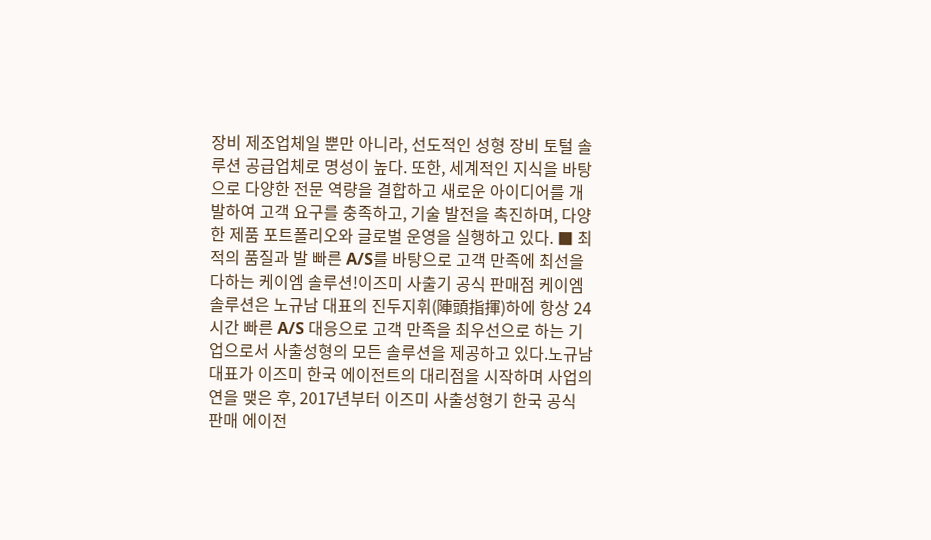장비 제조업체일 뿐만 아니라, 선도적인 성형 장비 토털 솔루션 공급업체로 명성이 높다. 또한, 세계적인 지식을 바탕으로 다양한 전문 역량을 결합하고 새로운 아이디어를 개발하여 고객 요구를 충족하고, 기술 발전을 촉진하며, 다양한 제품 포트폴리오와 글로벌 운영을 실행하고 있다. ■ 최적의 품질과 발 빠른 A/S를 바탕으로 고객 만족에 최선을 다하는 케이엠 솔루션!이즈미 사출기 공식 판매점 케이엠 솔루션은 노규남 대표의 진두지휘(陣頭指揮)하에 항상 24시간 빠른 A/S 대응으로 고객 만족을 최우선으로 하는 기업으로서 사출성형의 모든 솔루션을 제공하고 있다.노규남 대표가 이즈미 한국 에이전트의 대리점을 시작하며 사업의 연을 맺은 후, 2017년부터 이즈미 사출성형기 한국 공식 판매 에이전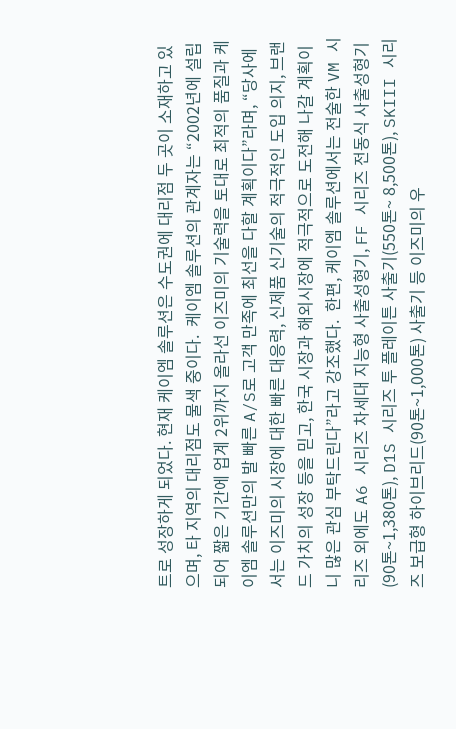트로 성장하게 되었다. 현재 케이엠 솔루션은 수도권에 대리점 두 곳이 소재하고 있으며, 타 지역의 대리점도 물색 중이다.  케이엠 솔루션의 관계자는 “2002년에 설립되어 짧은 기간에 업계 2위까지 올라선 이즈미의 기술력을 토대로 최적의 품질과 케이엠 솔루션만의 발 빠른 A/S로 고객 만족에 최선을 다할 계획이다”라며, “당사에서는 이즈미의 시장에 대한 빠른 대응력, 신제품 신기술의 적극적인 도입 의지, 브랜드 가치의 성장 등을 믿고, 한국 시장과 해외시장에 적극적으로 도전해 나갈 계획이니 많은 관심 부탁드린다”라고 강조했다.  한편, 케이엠 솔루션에서는 전술한 VM 시리즈 외에도 A6 시리즈 차세대 지능형 사출성형기, FF 시리즈 전동식 사출성형기(90톤~1,380톤), D1S 시리즈 투 플레이튼 사출기(550톤~ 8,500톤), SKIII 시리즈 보급형 하이브리드(90톤~1,000톤) 사출기 등 이즈미의 우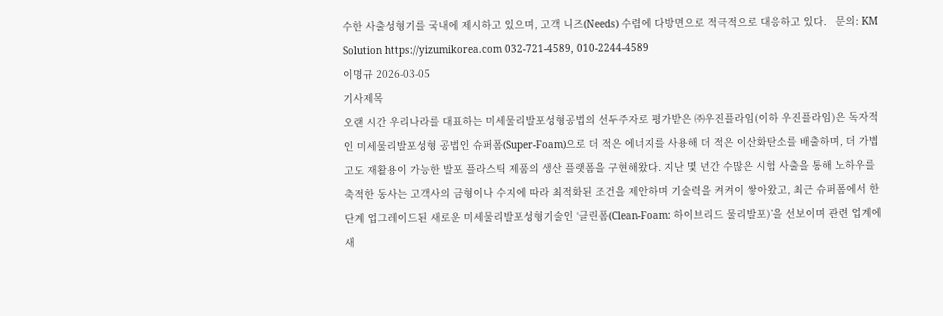수한 사출성형기를 국내에 제시하고 있으며, 고객 니즈(Needs) 수렴에 다방면으로 적극적으로 대응하고 있다.   문의: KM Solution https://yizumikorea.com 032-721-4589, 010-2244-4589
이명규 2026-03-05
기사제목
오랜 시간 우리나라를 대표하는 미세물리발포성형공법의 선두주자로 평가받은 ㈜우진플라임(이하 우진플라임)은 독자적인 미세물리발포성형 공법인 슈퍼폼(Super-Foam)으로 더 적은 에너지를 사용해 더 적은 이산화탄소를 배출하며, 더 가볍고도 재활용이 가능한 발포 플라스틱 제품의 생산 플랫폼을 구현해왔다. 지난 몇 년간 수많은 시험 사출을 통해 노하우를 축적한 동사는 고객사의 금형이나 수지에 따라 최적화된 조건을 제안하며 기술력을 켜켜이 쌓아왔고, 최근 슈퍼폼에서 한 단계 업그레이드된 새로운 미세물리발포성형기술인 ‘클린폼(Clean-Foam: 하이브리드 물리발포)’을 선보이며 관련 업계에 새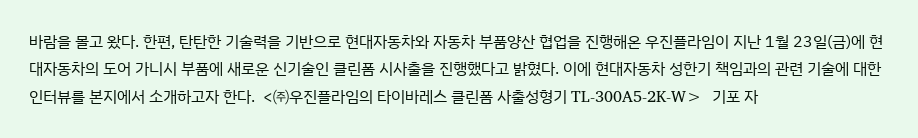바람을 몰고 왔다. 한편, 탄탄한 기술력을 기반으로 현대자동차와 자동차 부품양산 협업을 진행해온 우진플라임이 지난 1월 23일(금)에 현대자동차의 도어 가니시 부품에 새로운 신기술인 클린폼 시사출을 진행했다고 밝혔다. 이에 현대자동차 성한기 책임과의 관련 기술에 대한 인터뷰를 본지에서 소개하고자 한다.  <㈜우진플라임의 타이바레스 클린폼 사출성형기 TL-300A5-2K-W>  기포 자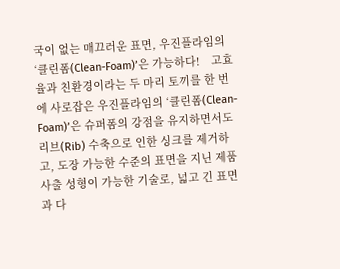국이 없는 매끄러운 표면, 우진플라임의 ‘클린폼(Clean-Foam)’은 가능하다!    고효율과 친환경이라는 두 마리 토끼를 한 번에 사로잡은 우진플라임의 ‘클린폼(Clean-Foam)’은 슈퍼폼의 강점을 유지하면서도 리브(Rib) 수축으로 인한 싱크를 제거하고, 도장 가능한 수준의 표면을 지닌 제품 사출 성형이 가능한 기술로, 넓고 긴 표면과 다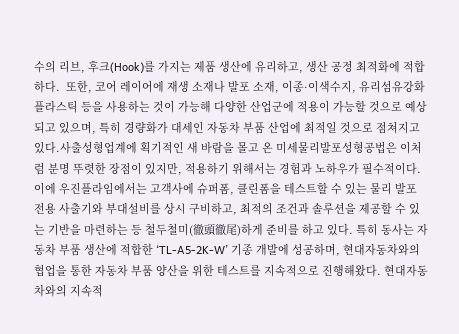수의 리브, 후크(Hook)를 가지는 제품 생산에 유리하고, 생산 공정 최적화에 적합하다.  또한, 코어 레이어에 재생 소재나 발포 소재, 이종·이색수지, 유리섬유강화플라스틱 등을 사용하는 것이 가능해 다양한 산업군에 적용이 가능할 것으로 예상되고 있으며, 특히 경량화가 대세인 자동차 부품 산업에 최적일 것으로 점쳐지고 있다.사출성형업계에 획기적인 새 바람을 몰고 온 미세물리발포성형공법은 이처럼 분명 뚜렷한 장점이 있지만, 적용하기 위해서는 경험과 노하우가 필수적이다. 이에 우진플라임에서는 고객사에 슈퍼폼, 클린폼을 테스트할 수 있는 물리 발포 전용 사출기와 부대설비를 상시 구비하고, 최적의 조건과 솔루션을 제공할 수 있는 기반을 마련하는 등 철두철미(徹頭徹尾)하게 준비를 하고 있다. 특히 동사는 자동차 부품 생산에 적합한 ‘TL-A5-2K-W’ 기종 개발에 성공하며, 현대자동차와의 협업을 통한 자동차 부품 양산을 위한 테스트를 지속적으로 진행해왔다. 현대자동차와의 지속적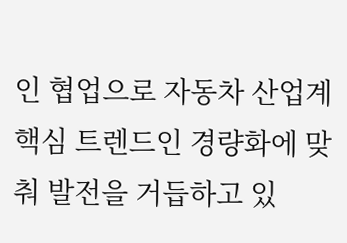인 협업으로 자동차 산업계 핵심 트렌드인 경량화에 맞춰 발전을 거듭하고 있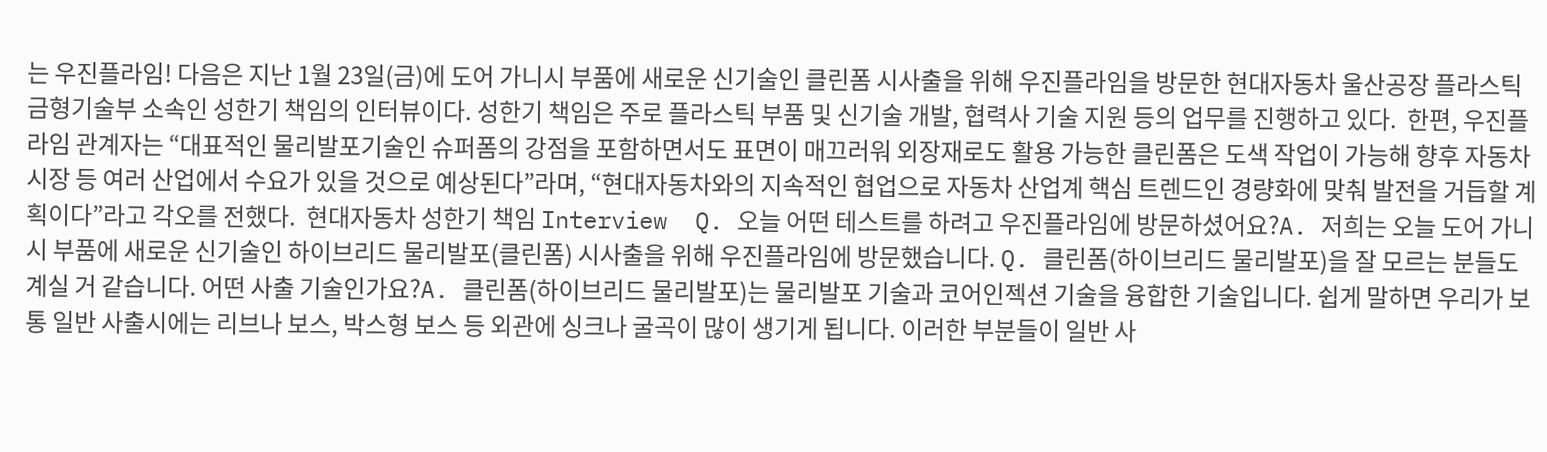는 우진플라임! 다음은 지난 1월 23일(금)에 도어 가니시 부품에 새로운 신기술인 클린폼 시사출을 위해 우진플라임을 방문한 현대자동차 울산공장 플라스틱 금형기술부 소속인 성한기 책임의 인터뷰이다. 성한기 책임은 주로 플라스틱 부품 및 신기술 개발, 협력사 기술 지원 등의 업무를 진행하고 있다.  한편, 우진플라임 관계자는 “대표적인 물리발포기술인 슈퍼폼의 강점을 포함하면서도 표면이 매끄러워 외장재로도 활용 가능한 클린폼은 도색 작업이 가능해 향후 자동차 시장 등 여러 산업에서 수요가 있을 것으로 예상된다”라며, “현대자동차와의 지속적인 협업으로 자동차 산업계 핵심 트렌드인 경량화에 맞춰 발전을 거듭할 계획이다”라고 각오를 전했다.  현대자동차 성한기 책임 Interview  Q. 오늘 어떤 테스트를 하려고 우진플라임에 방문하셨어요?A. 저희는 오늘 도어 가니시 부품에 새로운 신기술인 하이브리드 물리발포(클린폼) 시사출을 위해 우진플라임에 방문했습니다. Q. 클린폼(하이브리드 물리발포)을 잘 모르는 분들도 계실 거 같습니다. 어떤 사출 기술인가요?A. 클린폼(하이브리드 물리발포)는 물리발포 기술과 코어인젝션 기술을 융합한 기술입니다. 쉽게 말하면 우리가 보통 일반 사출시에는 리브나 보스, 박스형 보스 등 외관에 싱크나 굴곡이 많이 생기게 됩니다. 이러한 부분들이 일반 사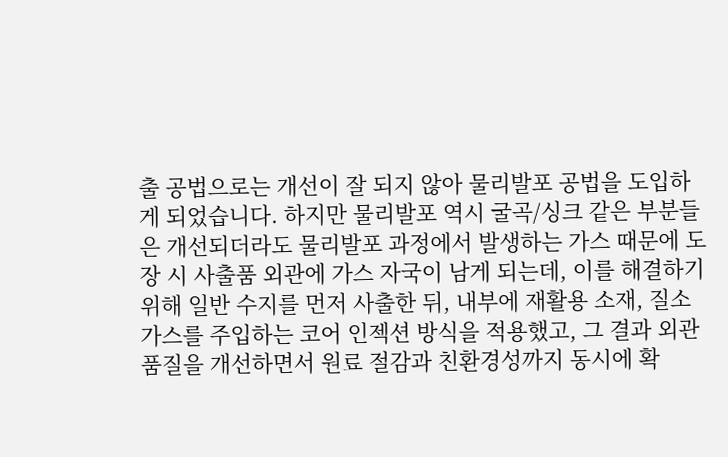출 공법으로는 개선이 잘 되지 않아 물리발포 공법을 도입하게 되었습니다. 하지만 물리발포 역시 굴곡/싱크 같은 부분들은 개선되더라도 물리발포 과정에서 발생하는 가스 때문에 도장 시 사출품 외관에 가스 자국이 남게 되는데, 이를 해결하기 위해 일반 수지를 먼저 사출한 뒤, 내부에 재활용 소재, 질소가스를 주입하는 코어 인젝션 방식을 적용했고, 그 결과 외관 품질을 개선하면서 원료 절감과 친환경성까지 동시에 확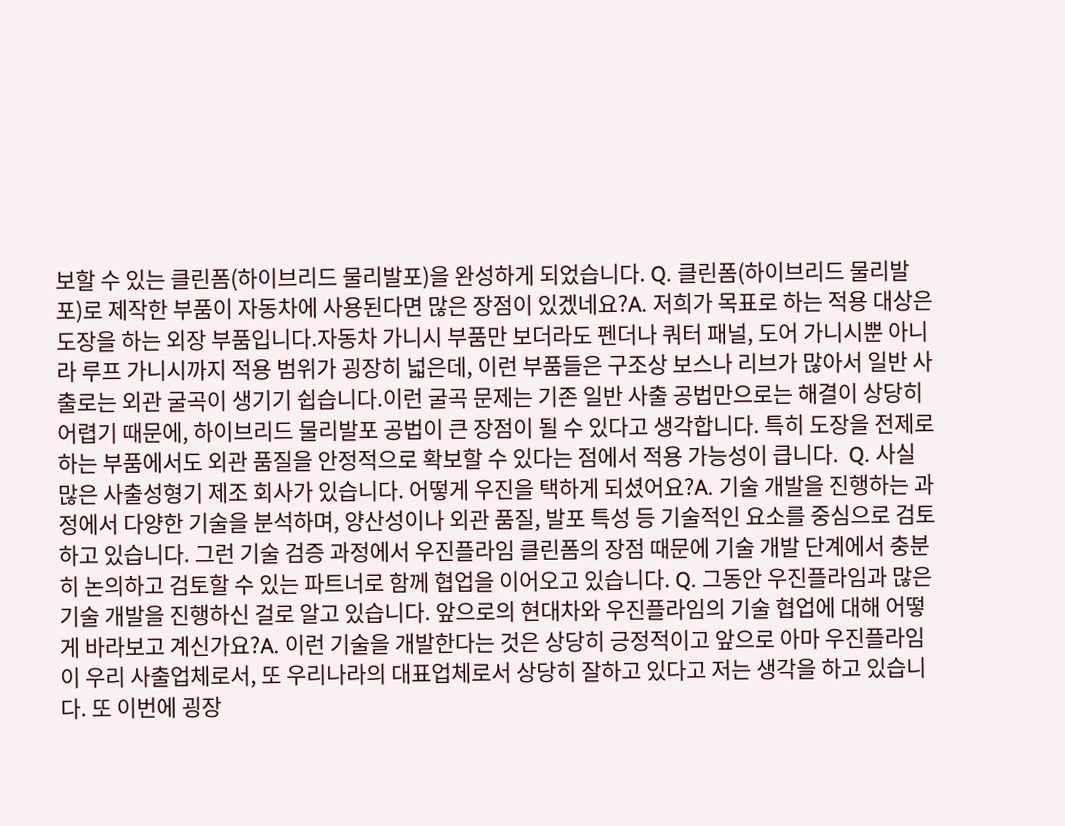보할 수 있는 클린폼(하이브리드 물리발포)을 완성하게 되었습니다. Q. 클린폼(하이브리드 물리발포)로 제작한 부품이 자동차에 사용된다면 많은 장점이 있겠네요?A. 저희가 목표로 하는 적용 대상은 도장을 하는 외장 부품입니다.자동차 가니시 부품만 보더라도 펜더나 쿼터 패널, 도어 가니시뿐 아니라 루프 가니시까지 적용 범위가 굉장히 넓은데, 이런 부품들은 구조상 보스나 리브가 많아서 일반 사출로는 외관 굴곡이 생기기 쉽습니다.이런 굴곡 문제는 기존 일반 사출 공법만으로는 해결이 상당히 어렵기 때문에, 하이브리드 물리발포 공법이 큰 장점이 될 수 있다고 생각합니다. 특히 도장을 전제로 하는 부품에서도 외관 품질을 안정적으로 확보할 수 있다는 점에서 적용 가능성이 큽니다.  Q. 사실 많은 사출성형기 제조 회사가 있습니다. 어떻게 우진을 택하게 되셨어요?A. 기술 개발을 진행하는 과정에서 다양한 기술을 분석하며, 양산성이나 외관 품질, 발포 특성 등 기술적인 요소를 중심으로 검토하고 있습니다. 그런 기술 검증 과정에서 우진플라임 클린폼의 장점 때문에 기술 개발 단계에서 충분히 논의하고 검토할 수 있는 파트너로 함께 협업을 이어오고 있습니다. Q. 그동안 우진플라임과 많은 기술 개발을 진행하신 걸로 알고 있습니다. 앞으로의 현대차와 우진플라임의 기술 협업에 대해 어떻게 바라보고 계신가요?A. 이런 기술을 개발한다는 것은 상당히 긍정적이고 앞으로 아마 우진플라임이 우리 사출업체로서, 또 우리나라의 대표업체로서 상당히 잘하고 있다고 저는 생각을 하고 있습니다. 또 이번에 굉장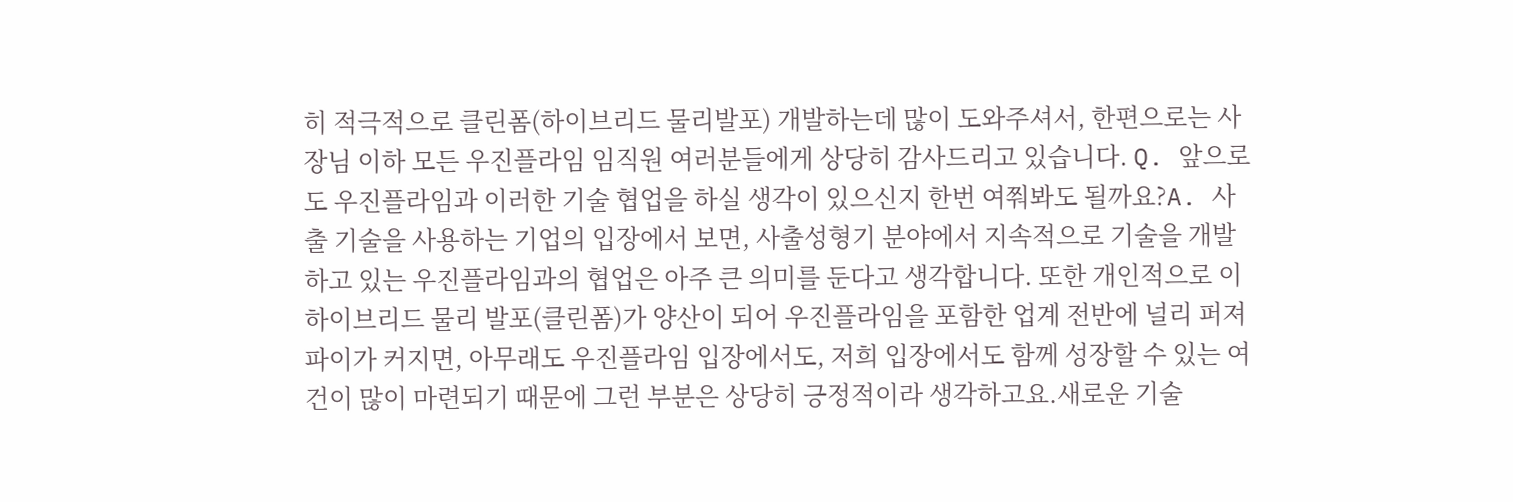히 적극적으로 클린폼(하이브리드 물리발포) 개발하는데 많이 도와주셔서, 한편으로는 사장님 이하 모든 우진플라임 임직원 여러분들에게 상당히 감사드리고 있습니다. Q. 앞으로도 우진플라임과 이러한 기술 협업을 하실 생각이 있으신지 한번 여쭤봐도 될까요?A. 사출 기술을 사용하는 기업의 입장에서 보면, 사출성형기 분야에서 지속적으로 기술을 개발하고 있는 우진플라임과의 협업은 아주 큰 의미를 둔다고 생각합니다. 또한 개인적으로 이 하이브리드 물리 발포(클린폼)가 양산이 되어 우진플라임을 포함한 업계 전반에 널리 퍼져 파이가 커지면, 아무래도 우진플라임 입장에서도, 저희 입장에서도 함께 성장할 수 있는 여건이 많이 마련되기 때문에 그런 부분은 상당히 긍정적이라 생각하고요.새로운 기술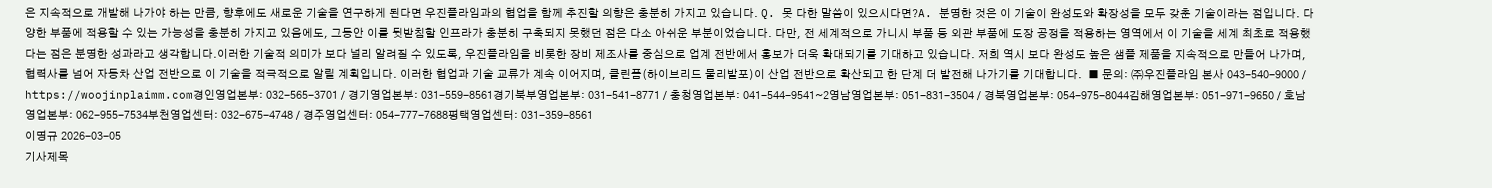은 지속적으로 개발해 나가야 하는 만큼, 향후에도 새로운 기술을 연구하게 된다면 우진플라임과의 협업을 함께 추진할 의향은 충분히 가지고 있습니다. Q. 못 다한 말씀이 있으시다면?A. 분명한 것은 이 기술이 완성도와 확장성을 모두 갖춘 기술이라는 점입니다. 다양한 부품에 적용할 수 있는 가능성을 충분히 가지고 있음에도, 그동안 이를 뒷받침할 인프라가 충분히 구축되지 못했던 점은 다소 아쉬운 부분이었습니다. 다만, 전 세계적으로 가니시 부품 등 외관 부품에 도장 공정을 적용하는 영역에서 이 기술을 세계 최초로 적용했다는 점은 분명한 성과라고 생각합니다.이러한 기술적 의미가 보다 널리 알려질 수 있도록, 우진플라임을 비롯한 장비 제조사를 중심으로 업계 전반에서 홍보가 더욱 확대되기를 기대하고 있습니다. 저희 역시 보다 완성도 높은 샘플 제품을 지속적으로 만들어 나가며, 협력사를 넘어 자동차 산업 전반으로 이 기술을 적극적으로 알릴 계획입니다. 이러한 협업과 기술 교류가 계속 이어지며, 클린폼(하이브리드 물리발포)이 산업 전반으로 확산되고 한 단계 더 발전해 나가기를 기대합니다.  ■ 문의: ㈜우진플라임 본사 043-540-9000 / https://woojinplaimm.com경인영업본부: 032-565-3701 / 경기영업본부: 031-559-8561경기북부영업본부: 031-541-8771 / 충청영업본부: 041-544-9541~2영남영업본부: 051-831-3504 / 경북영업본부: 054-975-8044김해영업본부: 051-971-9650 / 호남영업본부: 062-955-7534부천영업센터: 032-675-4748 / 경주영업센터: 054-777-7688평택영업센터: 031-359-8561
이명규 2026-03-05
기사제목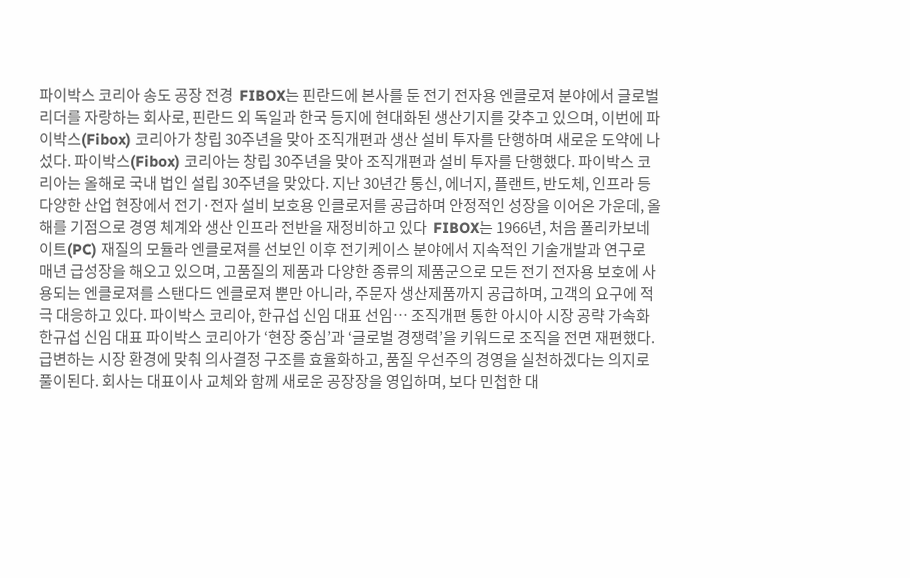파이박스 코리아 송도 공장 전경  FIBOX는 핀란드에 본사를 둔 전기 전자용 엔클로져 분야에서 글로벌 리더를 자랑하는 회사로, 핀란드 외 독일과 한국 등지에 현대화된 생산기지를 갖추고 있으며, 이번에 파이박스(Fibox) 코리아가 창립 30주년을 맞아 조직개편과 생산 설비 투자를 단행하며 새로운 도약에 나섰다. 파이박스(Fibox) 코리아는 창립 30주년을 맞아 조직개편과 설비 투자를 단행했다. 파이박스 코리아는 올해로 국내 법인 설립 30주년을 맞았다. 지난 30년간 통신, 에너지, 플랜트, 반도체, 인프라 등 다양한 산업 현장에서 전기·전자 설비 보호용 인클로저를 공급하며 안정적인 성장을 이어온 가운데, 올해를 기점으로 경영 체계와 생산 인프라 전반을 재정비하고 있다  FIBOX는 1966년, 처음 폴리카보네이트(PC) 재질의 모듈라 엔클로져를 선보인 이후 전기케이스 분야에서 지속적인 기술개발과 연구로 매년 급성장을 해오고 있으며, 고품질의 제품과 다양한 종류의 제품군으로 모든 전기 전자용 보호에 사용되는 엔클로져를 스탠다드 엔클로져 뿐만 아니라, 주문자 생산제품까지 공급하며, 고객의 요구에 적극 대응하고 있다. 파이박스 코리아, 한규섭 신임 대표 선임… 조직개편 통한 아시아 시장 공략 가속화 한규섭 신임 대표 파이박스 코리아가 ‘현장 중심’과 ‘글로벌 경쟁력’을 키워드로 조직을 전면 재편했다. 급변하는 시장 환경에 맞춰 의사결정 구조를 효율화하고, 품질 우선주의 경영을 실천하겠다는 의지로 풀이된다. 회사는 대표이사 교체와 함께 새로운 공장장을 영입하며, 보다 민첩한 대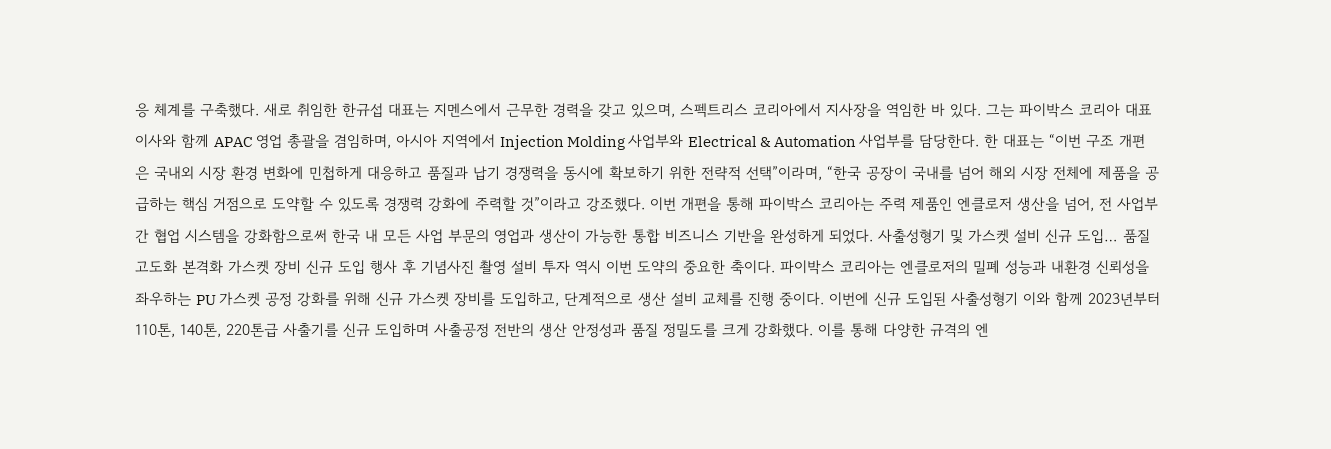응 체계를 구축했다. 새로 취임한 한규섭 대표는 지멘스에서 근무한 경력을 갖고 있으며, 스펙트리스 코리아에서 지사장을 역임한 바 있다. 그는 파이박스 코리아 대표이사와 함께 APAC 영업 총괄을 겸임하며, 아시아 지역에서 Injection Molding 사업부와 Electrical & Automation 사업부를 담당한다. 한 대표는 “이번 구조 개편은 국내외 시장 환경 변화에 민첩하게 대응하고 품질과 납기 경쟁력을 동시에 확보하기 위한 전략적 선택”이라며, “한국 공장이 국내를 넘어 해외 시장 전체에 제품을 공급하는 핵심 거점으로 도약할 수 있도록 경쟁력 강화에 주력할 것”이라고 강조했다. 이번 개편을 통해 파이박스 코리아는 주력 제품인 엔클로저 생산을 넘어, 전 사업부 간 협업 시스템을 강화함으로써 한국 내 모든 사업 부문의 영업과 생산이 가능한 통합 비즈니스 기반을 완성하게 되었다. 사출성형기 및 가스켓 설비 신규 도입… 품질 고도화 본격화 가스켓 장비 신규 도입 행사 후 기념사진 촬영 설비 투자 역시 이번 도약의 중요한 축이다. 파이박스 코리아는 엔클로저의 밀폐 성능과 내환경 신뢰성을 좌우하는 PU 가스켓 공정 강화를 위해 신규 가스켓 장비를 도입하고, 단계적으로 생산 설비 교체를 진행 중이다. 이번에 신규 도입된 사출성형기 이와 함께 2023년부터 110톤, 140톤, 220톤급 사출기를 신규 도입하며 사출공정 전반의 생산 안정성과 품질 정밀도를 크게 강화했다. 이를 통해 다양한 규격의 엔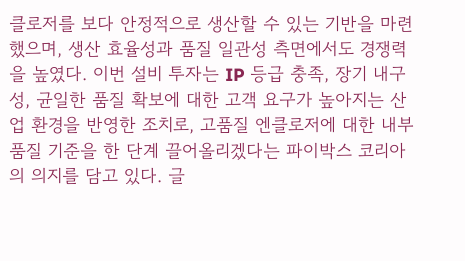클로저를 보다 안정적으로 생산할 수 있는 기반을 마련했으며, 생산 효율성과 품질 일관성 측면에서도 경쟁력을 높였다. 이번 설비 투자는 IP 등급 충족, 장기 내구성, 균일한 품질 확보에 대한 고객 요구가 높아지는 산업 환경을 반영한 조치로, 고품질 엔클로저에 대한 내부 품질 기준을 한 단계 끌어올리겠다는 파이박스 코리아의 의지를 담고 있다. 글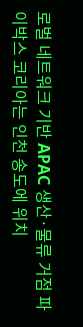로벌 네트워크 기반 APAC 생산·물류 거점 파이박스 코리아는 인천 송도에 위치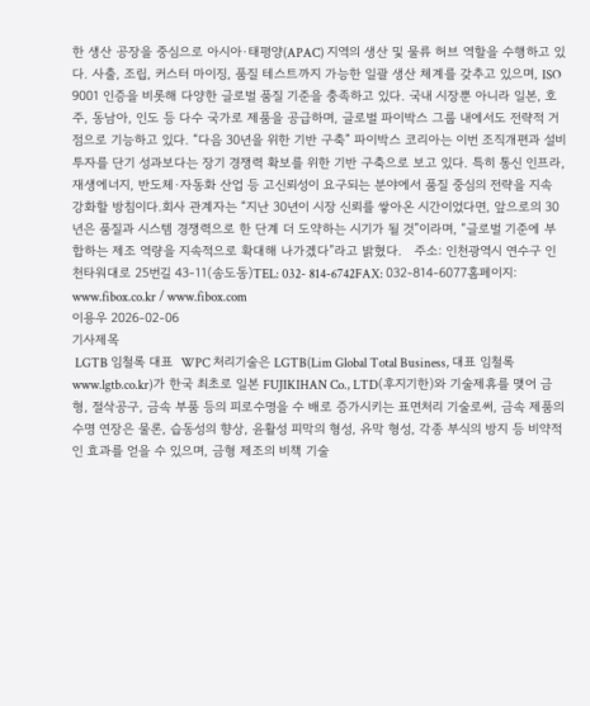한 생산 공장을 중심으로 아시아·태평양(APAC) 지역의 생산 및 물류 허브 역할을 수행하고 있다. 사출, 조립, 커스터 마이징, 품질 테스트까지 가능한 일괄 생산 체계를 갖추고 있으며, ISO 9001 인증을 비롯해 다양한 글로벌 품질 기준을 충족하고 있다. 국내 시장뿐 아니라 일본, 호주, 동남아, 인도 등 다수 국가로 제품을 공급하며, 글로벌 파이박스 그룹 내에서도 전략적 거점으로 기능하고 있다. “다음 30년을 위한 기반 구축” 파이박스 코리아는 이번 조직개편과 설비 투자를 단기 성과보다는 장기 경쟁력 확보를 위한 기반 구축으로 보고 있다. 특히 통신 인프라, 재생에너지, 반도체·자동화 산업 등 고신뢰성이 요구되는 분야에서 품질 중심의 전략을 지속 강화할 방침이다.회사 관계자는 “지난 30년이 시장 신뢰를 쌓아온 시간이었다면, 앞으로의 30년은 품질과 시스템 경쟁력으로 한 단계 더 도약하는 시기가 될 것”이라며, “글로벌 기준에 부합하는 제조 역량을 지속적으로 확대해 나가겠다”라고 밝혔다.   주소: 인천광역시 연수구 인천타워대로 25번길 43-11(송도동)TEL: 032- 814-6742FAX: 032-814-6077홈페이지: www.fibox.co.kr / www.fibox.com
이용우 2026-02-06
기사제목
 LGTB 임철록 대표  WPC 처리기술은 LGTB(Lim Global Total Business, 대표 임철록 www.lgtb.co.kr)가 한국 최초로 일본 FUJIKIHAN Co., LTD(후지기한)와 기술제휴를 맺어 금형, 절삭공구, 금속 부품 등의 피로수명을 수 배로 증가시키는 표면처리 기술로써, 금속 제품의 수명 연장은 물론, 습동성의 향상, 윤활성 피막의 형성, 유막 형성, 각종 부식의 방지 등 비약적인 효과를 얻을 수 있으며, 금형 제조의 비책 기술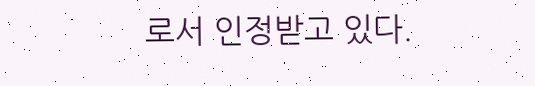로서 인정받고 있다.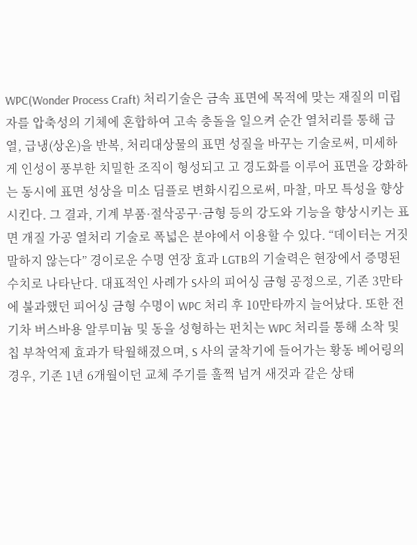WPC(Wonder Process Craft) 처리기술은 금속 표면에 목적에 맞는 재질의 미립자를 압축성의 기체에 혼합하여 고속 충돌을 일으켜 순간 열처리를 통해 급열, 급냉(상온)을 반복, 처리대상물의 표면 성질을 바꾸는 기술로써, 미세하게 인성이 풍부한 치밀한 조직이 형성되고 고 경도화를 이루어 표면을 강화하는 동시에 표면 성상을 미소 딤플로 변화시킴으로써, 마찰, 마모 특성을 향상시킨다. 그 결과, 기계 부품·절삭공구·금형 등의 강도와 기능을 향상시키는 표면 개질 가공 열처리 기술로 폭넓은 분야에서 이용할 수 있다. “데이터는 거짓말하지 않는다” 경이로운 수명 연장 효과 LGTB의 기술력은 현장에서 증명된 수치로 나타난다. 대표적인 사례가 S사의 피어싱 금형 공정으로, 기존 3만타에 불과했던 피어싱 금형 수명이 WPC 처리 후 10만타까지 늘어났다. 또한 전기차 버스바용 알루미늄 및 동을 성형하는 펀치는 WPC 처리를 통해 소착 및 칩 부착억제 효과가 탁월해졌으며, S 사의 굴착기에 들어가는 황동 베어링의 경우, 기존 1년 6개월이던 교체 주기를 훌쩍 넘겨 새것과 같은 상태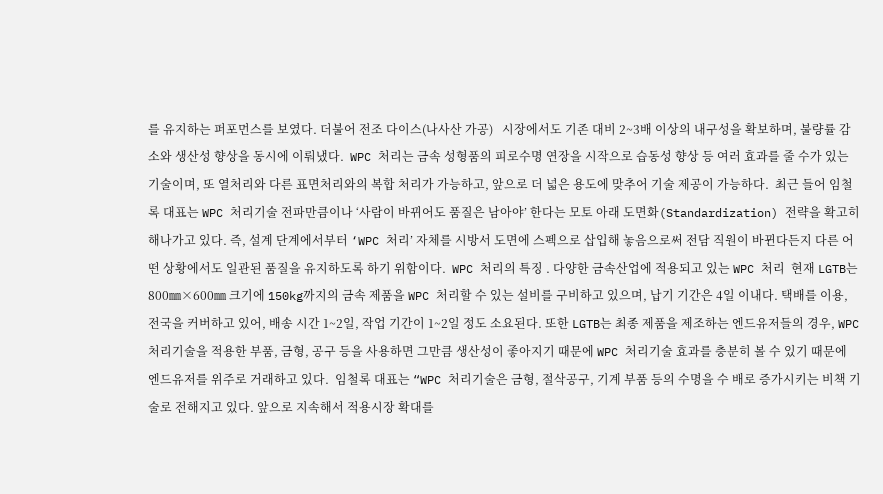를 유지하는 퍼포먼스를 보였다. 더불어 전조 다이스(나사산 가공)   시장에서도 기존 대비 2~3배 이상의 내구성을 확보하며, 불량률 감소와 생산성 향상을 동시에 이뤄냈다.  WPC 처리는 금속 성형품의 피로수명 연장을 시작으로 습동성 향상 등 여러 효과를 줄 수가 있는 기술이며, 또 열처리와 다른 표면처리와의 복합 처리가 가능하고, 앞으로 더 넓은 용도에 맞추어 기술 제공이 가능하다.  최근 들어 임철록 대표는 WPC 처리기술 전파만큼이나 ‘사람이 바뀌어도 품질은 남아야’ 한다는 모토 아래 도면화(Standardization) 전략을 확고히 해나가고 있다. 즉, 설계 단계에서부터 ‘WPC 처리’ 자체를 시방서 도면에 스펙으로 삽입해 놓음으로써 전담 직원이 바뀐다든지 다른 어떤 상황에서도 일관된 품질을 유지하도록 하기 위함이다.  WPC 처리의 특징 . 다양한 금속산업에 적용되고 있는 WPC 처리  현재 LGTB는 800㎜×600㎜ 크기에 150kg까지의 금속 제품을 WPC 처리할 수 있는 설비를 구비하고 있으며, 납기 기간은 4일 이내다. 택배를 이용, 전국을 커버하고 있어, 배송 시간 1~2일, 작업 기간이 1~2일 정도 소요된다. 또한 LGTB는 최종 제품을 제조하는 엔드유저들의 경우, WPC 처리기술을 적용한 부품, 금형, 공구 등을 사용하면 그만큼 생산성이 좋아지기 때문에 WPC 처리기술 효과를 충분히 볼 수 있기 때문에 엔드유저를 위주로 거래하고 있다.  임철록 대표는 “WPC 처리기술은 금형, 절삭공구, 기계 부품 등의 수명을 수 배로 증가시키는 비책 기술로 전해지고 있다. 앞으로 지속해서 적용시장 확대를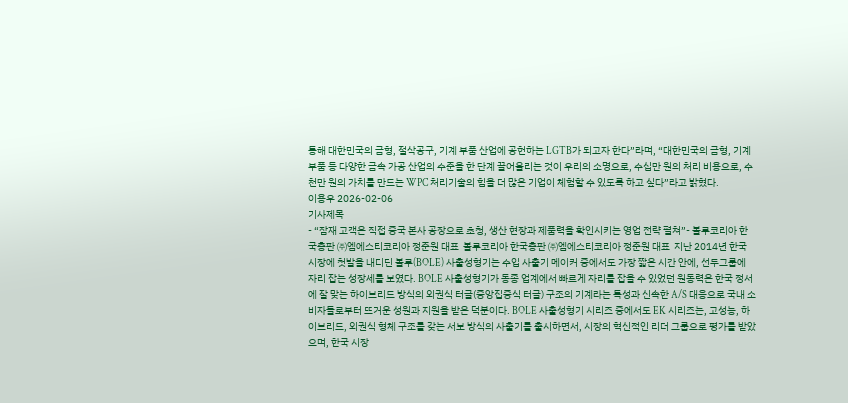통해 대한민국의 금형, 절삭공구, 기계 부품 산업에 공헌하는 LGTB가 되고자 한다”라며, “대한민국의 금형, 기계 부품 등 다양한 금속 가공 산업의 수준을 한 단계 끌어올리는 것이 우리의 소명으로, 수십만 원의 처리 비용으로, 수천만 원의 가치를 만드는 WPC 처리기술의 힘을 더 많은 기업이 체험할 수 있도록 하고 싶다”라고 밝혔다.
이용우 2026-02-06
기사제목
- “잠재 고객은 직접 중국 본사 공장으로 초청, 생산 현장과 제품력을 확인시키는 영업 전략 펼쳐”- 볼루코리아 한국총판 ㈜엠에스티코리아 정준원 대표  볼루코리아 한국총판 ㈜엠에스티코리아 정준원 대표  지난 2014년 한국 시장에 첫발을 내디딘 볼루(BOLE) 사출성형기는 수입 사출기 메이커 중에서도 가장 짧은 시간 안에, 선두그룹에 자리 잡는 성장세를 보였다. BOLE 사출성형기가 동종 업계에서 빠르게 자리를 잡을 수 있었던 원동력은 한국 정서에 잘 맞는 하이브리드 방식의 외권식 터글(중앙집중식 터글) 구조의 기계라는 특성과 신속한 A/S 대응으로 국내 소비자들로부터 뜨거운 성원과 지원을 받은 덕분이다. BOLE 사출성형기 시리즈 중에서도 EK 시리즈는, 고성능, 하이브리드, 외권식 형체 구조를 갖는 서보 방식의 사출기를 출시하면서, 시장의 혁신적인 리더 그룹으로 평가를 받았으며, 한국 시장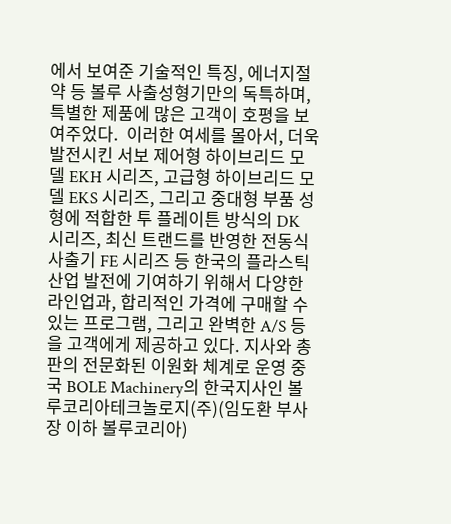에서 보여준 기술적인 특징, 에너지절약 등 볼루 사출성형기만의 독특하며, 특별한 제품에 많은 고객이 호평을 보여주었다.  이러한 여세를 몰아서, 더욱 발전시킨 서보 제어형 하이브리드 모델 EKH 시리즈, 고급형 하이브리드 모델 EKS 시리즈, 그리고 중대형 부품 성형에 적합한 투 플레이튼 방식의 DK 시리즈, 최신 트랜드를 반영한 전동식 사출기 FE 시리즈 등 한국의 플라스틱 산업 발전에 기여하기 위해서 다양한 라인업과, 합리적인 가격에 구매할 수 있는 프로그램, 그리고 완벽한 A/S 등을 고객에게 제공하고 있다. 지사와 총판의 전문화된 이원화 체계로 운영 중국 BOLE Machinery의 한국지사인 볼루코리아테크놀로지(주)(임도환 부사장 이하 볼루코리아)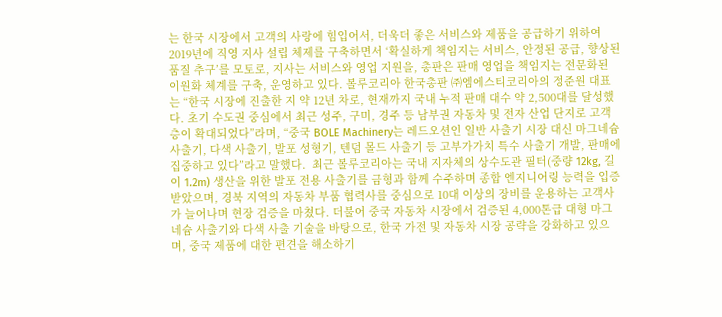는 한국 시장에서 고객의 사랑에 힘입어서, 더욱더 좋은 서비스와 제품을 공급하기 위하여 2019년에 직영 지사 설립 체제를 구축하면서 ‘확실하게 책임지는 서비스, 안정된 공급, 향상된 품질 추구’를 모토로, 지사는 서비스와 영업 지원을, 총판은 판매 영업을 책임지는 전문화된 이원화 체계를 구축, 운영하고 있다. 볼루코리아 한국총판 ㈜엠에스티코리아의 정준원 대표는 “한국 시장에 진출한 지 약 12년 차로, 현재까지 국내 누적 판매 대수 약 2,500대를 달성했다. 초기 수도권 중심에서 최근 성주, 구미, 경주 등 남부권 자동차 및 전자 산업 단지로 고객층이 확대되었다”라며, “중국 BOLE Machinery는 레드오션인 일반 사출기 시장 대신 마그네슘 사출기, 다색 사출기, 발포 성형기, 텐덤 몰드 사출기 등 고부가가치 특수 사출기 개발, 판매에 집중하고 있다”라고 말했다.  최근 볼루코리아는 국내 지자체의 상수도관 필터(중량 12kg, 길이 1.2m) 생산을 위한 발포 전용 사출기를 금형과 함께 수주하며 종합 엔지니어링 능력을 입증받았으며, 경북 지역의 자동차 부품 협력사를 중심으로 10대 이상의 장비를 운용하는 고객사가 늘어나며 현장 검증을 마쳤다. 더불어 중국 자동차 시장에서 검증된 4,000톤급 대형 마그네슘 사출기와 다색 사출 기술을 바탕으로, 한국 가전 및 자동차 시장 공략을 강화하고 있으며, 중국 제품에 대한 편견을 해소하기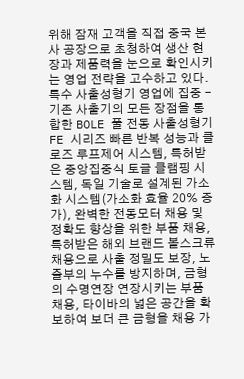위해 잠재 고객을 직접 중국 본사 공장으로 초청하여 생산 현장과 제품력을 눈으로 확인시키는 영업 전략을 고수하고 있다. 특수 사출성형기 영업에 집중 - 기존 사출기의 모든 장점을 통합한 BOLE 풀 전동 사출성형기 FE 시리즈 빠른 반복 성능과 클로즈 루프제어 시스템, 특허받은 중앙집중식 토글 클램핑 시스템, 독일 기술로 설계된 가소화 시스템(가소화 효율 20% 증가), 완벽한 전동모터 채용 및 정확도 향상을 위한 부품 채용, 특허받은 해외 브랜드 볼스크류 채용으로 사출 정밀도 보장, 노즐부의 누수를 방지하며, 금형의 수명연장 연장시키는 부품 채용, 타이바의 넓은 공간을 확보하여 보더 큰 금형을 채용 가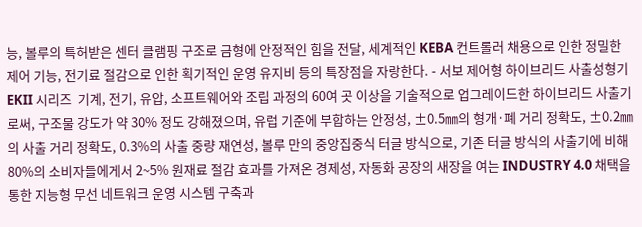능, 볼루의 특허받은 센터 클램핑 구조로 금형에 안정적인 힘을 전달, 세계적인 KEBA 컨트롤러 채용으로 인한 정밀한 제어 기능, 전기료 절감으로 인한 획기적인 운영 유지비 등의 특장점을 자랑한다. - 서보 제어형 하이브리드 사출성형기 EKII 시리즈  기계, 전기, 유압, 소프트웨어와 조립 과정의 60여 곳 이상을 기술적으로 업그레이드한 하이브리드 사출기로써, 구조물 강도가 약 30% 정도 강해졌으며, 유럽 기준에 부합하는 안정성, ±0.5㎜의 형개·폐 거리 정확도, ±0.2㎜의 사출 거리 정확도, 0.3%의 사출 중량 재연성, 볼루 만의 중앙집중식 터글 방식으로, 기존 터글 방식의 사출기에 비해 80%의 소비자들에게서 2~5% 원재료 절감 효과를 가져온 경제성, 자동화 공장의 새장을 여는 INDUSTRY 4.0 채택을 통한 지능형 무선 네트워크 운영 시스템 구축과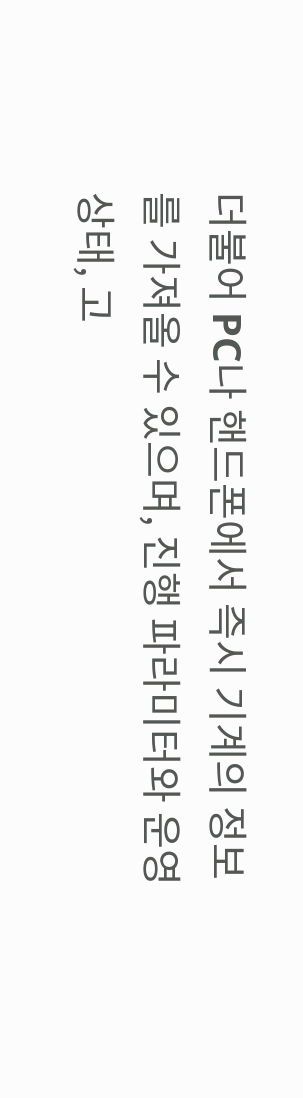더불어 PC나 핸드폰에서 즉시 기계의 정보를 가져올 수 있으며, 진행 파라미터와 운영 상태, 고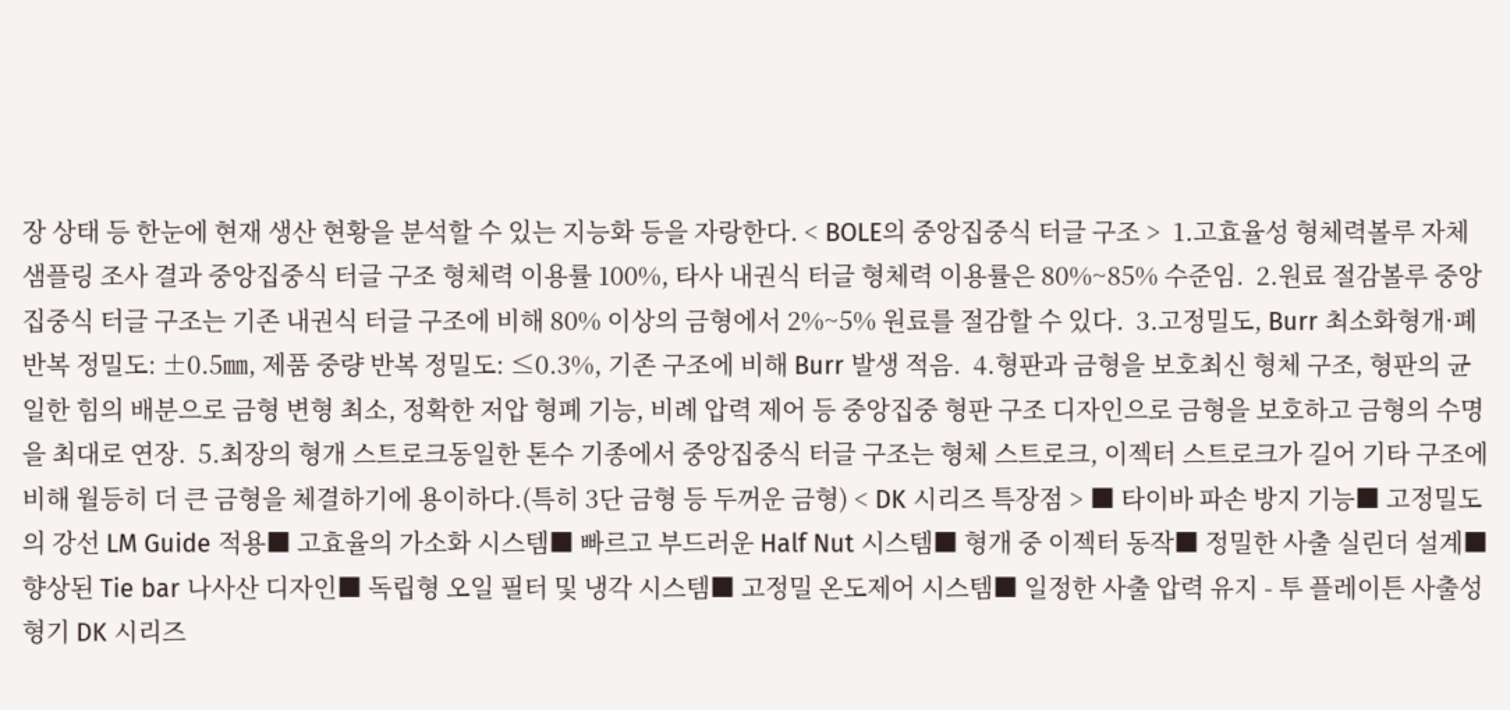장 상태 등 한눈에 현재 생산 현황을 분석할 수 있는 지능화 등을 자랑한다. < BOLE의 중앙집중식 터글 구조 >  1.고효율성 형체력볼루 자체 샘플링 조사 결과 중앙집중식 터글 구조 형체력 이용률 100%, 타사 내권식 터글 형체력 이용률은 80%~85% 수준임.  2.원료 절감볼루 중앙집중식 터글 구조는 기존 내권식 터글 구조에 비해 80% 이상의 금형에서 2%~5% 원료를 절감할 수 있다.  3.고정밀도, Burr 최소화형개·폐 반복 정밀도: ±0.5㎜, 제품 중량 반복 정밀도: ≤0.3%, 기존 구조에 비해 Burr 발생 적음.  4.형판과 금형을 보호최신 형체 구조, 형판의 균일한 힘의 배분으로 금형 변형 최소, 정확한 저압 형폐 기능, 비례 압력 제어 등 중앙집중 형판 구조 디자인으로 금형을 보호하고 금형의 수명을 최대로 연장.  5.최장의 형개 스트로크동일한 톤수 기종에서 중앙집중식 터글 구조는 형체 스트로크, 이젝터 스트로크가 길어 기타 구조에 비해 월등히 더 큰 금형을 체결하기에 용이하다.(특히 3단 금형 등 두꺼운 금형) < DK 시리즈 특장점 > ■ 타이바 파손 방지 기능■ 고정밀도의 강선 LM Guide 적용■ 고효율의 가소화 시스템■ 빠르고 부드러운 Half Nut 시스템■ 형개 중 이젝터 동작■ 정밀한 사출 실린더 설계■ 향상된 Tie bar 나사산 디자인■ 독립형 오일 필터 및 냉각 시스템■ 고정밀 온도제어 시스템■ 일정한 사출 압력 유지 - 투 플레이튼 사출성형기 DK 시리즈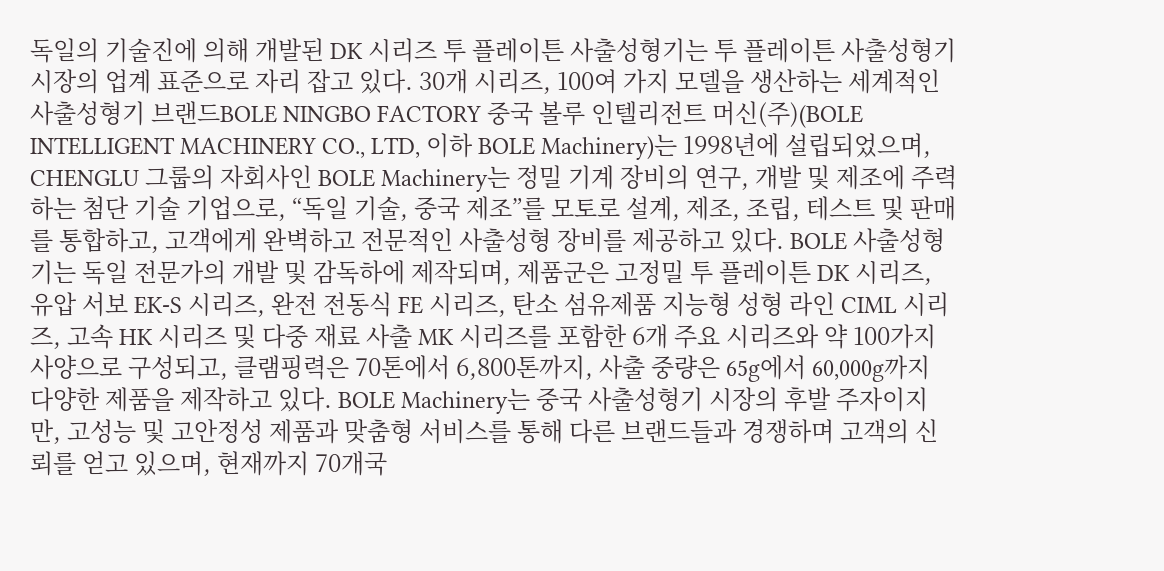독일의 기술진에 의해 개발된 DK 시리즈 투 플레이튼 사출성형기는 투 플레이튼 사출성형기 시장의 업계 표준으로 자리 잡고 있다. 30개 시리즈, 100여 가지 모델을 생산하는 세계적인 사출성형기 브랜드BOLE NINGBO FACTORY 중국 볼루 인텔리전트 머신(주)(BOLE INTELLIGENT MACHINERY CO., LTD, 이하 BOLE Machinery)는 1998년에 설립되었으며, CHENGLU 그룹의 자회사인 BOLE Machinery는 정밀 기계 장비의 연구, 개발 및 제조에 주력하는 첨단 기술 기업으로, “독일 기술, 중국 제조”를 모토로 설계, 제조, 조립, 테스트 및 판매를 통합하고, 고객에게 완벽하고 전문적인 사출성형 장비를 제공하고 있다. BOLE 사출성형기는 독일 전문가의 개발 및 감독하에 제작되며, 제품군은 고정밀 투 플레이튼 DK 시리즈, 유압 서보 EK-S 시리즈, 완전 전동식 FE 시리즈, 탄소 섬유제품 지능형 성형 라인 CIML 시리즈, 고속 HK 시리즈 및 다중 재료 사출 MK 시리즈를 포함한 6개 주요 시리즈와 약 100가지 사양으로 구성되고, 클램핑력은 70톤에서 6,800톤까지, 사출 중량은 65g에서 60,000g까지 다양한 제품을 제작하고 있다. BOLE Machinery는 중국 사출성형기 시장의 후발 주자이지만, 고성능 및 고안정성 제품과 맞춤형 서비스를 통해 다른 브랜드들과 경쟁하며 고객의 신뢰를 얻고 있으며, 현재까지 70개국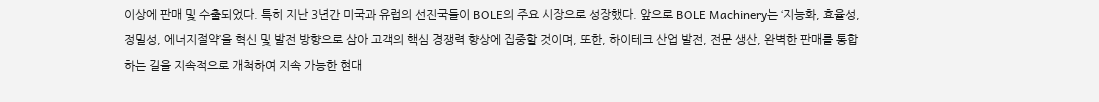이상에 판매 및 수출되었다. 특히 지난 3년간 미국과 유럽의 선진국들이 BOLE의 주요 시장으로 성장했다. 앞으로 BOLE Machinery는 ‘지능화, 효율성, 정밀성, 에너지절약’을 혁신 및 발전 방향으로 삼아 고객의 핵심 경쟁력 향상에 집중할 것이며, 또한, 하이테크 산업 발전, 전문 생산, 완벽한 판매를 통합하는 길을 지속적으로 개척하여 지속 가능한 현대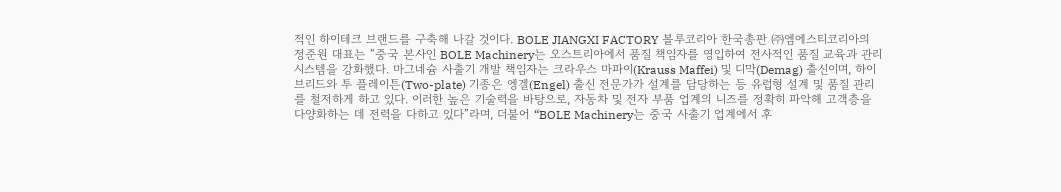적인 하이테크 브랜드를 구축해 나갈 것이다. BOLE JIANGXI FACTORY 볼루코리아 한국총판 ㈜엠에스티코리아의 정준원 대표는 “중국 본사인 BOLE Machinery는 오스트리아에서 품질 책임자를 영입하여 전사적인 품질 교육과 관리 시스템을 강화했다. 마그네슘 사출기 개발 책임자는 크라우스 마파이(Krauss Maffei) 및 디막(Demag) 출신이며, 하이브리드와 투 플레이튼(Two-plate) 기종은 엥겔(Engel) 출신 전문가가 설계를 담당하는 등 유럽형 설계 및 품질 관리를 철저하게 하고 있다. 이러한 높은 기술력을 바탕으로, 자동차 및 전자 부품 업계의 니즈를 정확히 파악해 고객층을 다양화하는 데 전력을 다하고 있다”라며, 더불어 “BOLE Machinery는 중국 사출기 업계에서 후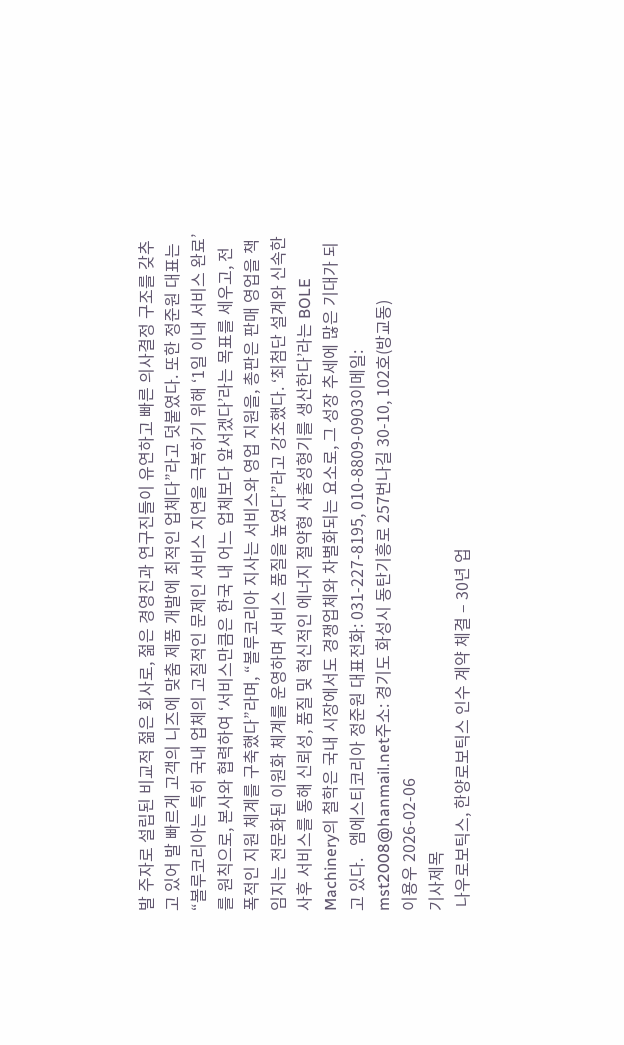발 주자로 설립된 비교적 젊은 회사로, 젊은 경영진과 연구진들이 유연하고 빠른 의사결정 구조를 갖추고 있어 발 빠르게 고객의 니즈에 맞춤 제품 개발에 최적인 업체다”라고 덧붙였다. 또한 정준원 대표는 “볼루코리아는 특히 국내 업체의 고질적인 문제인 서비스 지연을 극복하기 위해 ‘1일 이내 서비스 완료’를 원칙으로, 본사와 협력하여 ‘서비스만큼은 한국 내 어느 업체보다 앞서겠다’라는 목표를 세우고, 전폭적인 지원 체계를 구축했다”라며, “볼루코리아 지사는 서비스와 영업 지원을, 총판은 판매 영업을 책임지는 전문화된 이원화 체계를 운영하며 서비스 품질을 높였다”라고 강조했다. ‘최첨단 설계와 신속한 사후 서비스를 통해 신뢰성, 품질 및 혁신적인 에너지 절약형 사출성형기를 생산한다’라는 BOLE Machinery의 철학은 국내 시장에서도 경쟁업체와 차별화되는 요소로, 그 성장 추세에 많은 기대가 되고 있다.   엠에스티코리아 정준원 대표전화: 031-227-8195, 010-8809-0903이메일: mst2008@hanmail.net주소: 경기도 화성시 동탄기흥로 257번나길 30-10, 102호(방교동)
이용우 2026-02-06
기사제목
 나우로보틱스, 한양로보틱스 인수 계약 체결 – 30년 업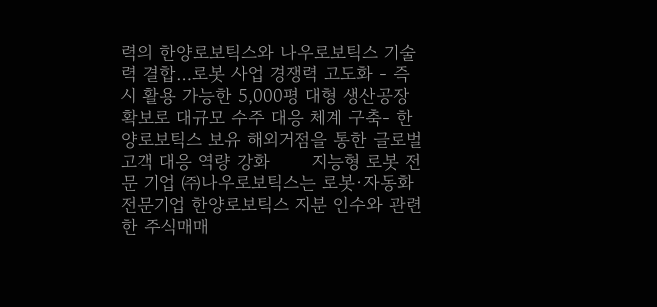력의 한양로보틱스와 나우로보틱스 기술력 결합…로봇 사업 경쟁력 고도화 - 즉시 활용 가능한 5,000평 대형 생산공장 확보로 대규모 수주 대응 체계 구축- 한양로보틱스 보유 해외거점을 통한 글로벌 고객 대응 역량 강화       지능형 로봇 전문 기업 ㈜나우로보틱스는 로봇·자동화 전문기업 한양로보틱스 지분 인수와 관련한 주식매매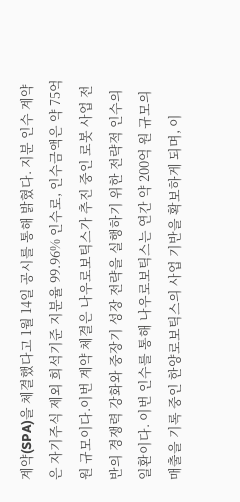계약(SPA)을 체결했다고 1월 14일 공시를 통해 밝혔다. 지분 인수 계약은 자기주식 제외 희석기준 지분율 99.96% 인수로, 인수금액은 약 75억 원 규모이다.이번 계약 체결은 나우로보틱스가 추진 중인 로봇 사업 전반의 경쟁력 강화와 중장기 성장 전략을 실행하기 위한 전략적 인수의 일환이다. 이번 인수를 통해 나우로보틱스는 연간 약 200억 원 규모의 매출을 기록 중인 한양로보틱스의 사업 기반을 확보하게 되며, 이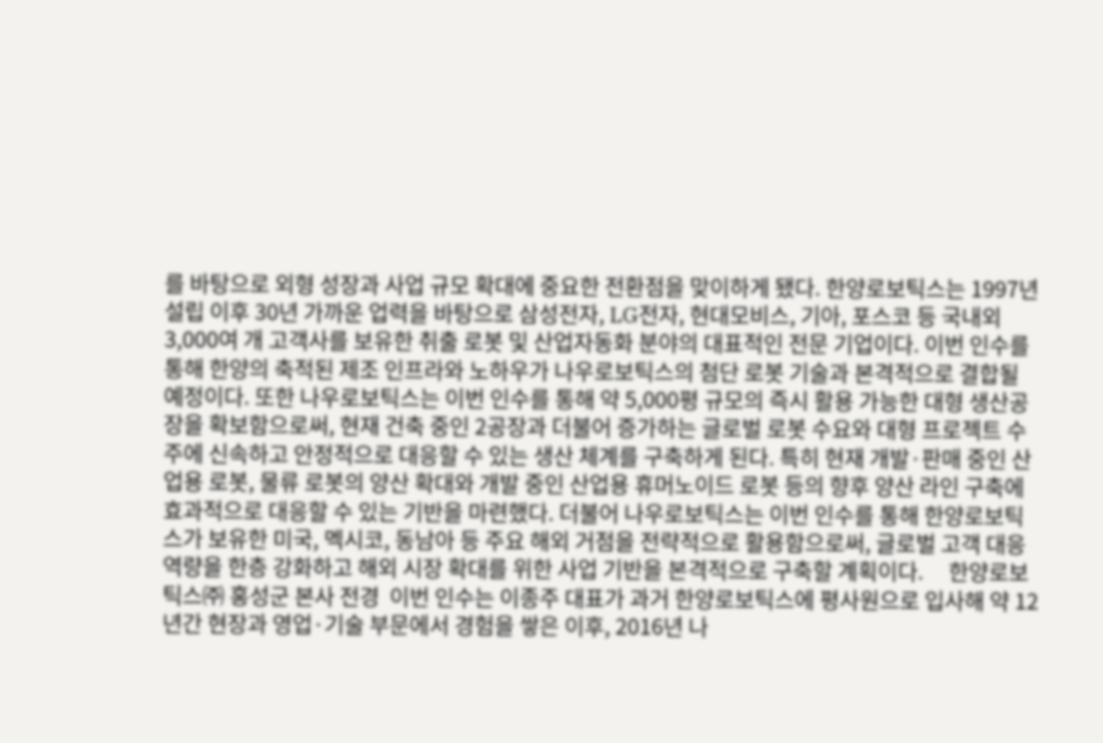를 바탕으로 외형 성장과 사업 규모 확대에 중요한 전환점을 맞이하게 됐다. 한양로보틱스는 1997년 설립 이후 30년 가까운 업력을 바탕으로 삼성전자, LG전자, 현대모비스, 기아, 포스코 등 국내외 3,000여 개 고객사를 보유한 취출 로봇 및 산업자동화 분야의 대표적인 전문 기업이다. 이번 인수를 통해 한양의 축적된 제조 인프라와 노하우가 나우로보틱스의 첨단 로봇 기술과 본격적으로 결합될 예정이다. 또한 나우로보틱스는 이번 인수를 통해 약 5,000평 규모의 즉시 활용 가능한 대형 생산공장을 확보함으로써, 현재 건축 중인 2공장과 더불어 증가하는 글로벌 로봇 수요와 대형 프로젝트 수주에 신속하고 안정적으로 대응할 수 있는 생산 체계를 구축하게 된다. 특히 현재 개발·판매 중인 산업용 로봇, 물류 로봇의 양산 확대와 개발 중인 산업용 휴머노이드 로봇 등의 향후 양산 라인 구축에 효과적으로 대응할 수 있는 기반을 마련했다. 더불어 나우로보틱스는 이번 인수를 통해 한양로보틱스가 보유한 미국, 멕시코, 동남아 등 주요 해외 거점을 전략적으로 활용함으로써, 글로벌 고객 대응 역량을 한층 강화하고 해외 시장 확대를 위한 사업 기반을 본격적으로 구축할 계획이다.     한양로보틱스㈜ 홍성군 본사 전경  이번 인수는 이종주 대표가 과거 한양로보틱스에 평사원으로 입사해 약 12년간 현장과 영업·기술 부문에서 경험을 쌓은 이후, 2016년 나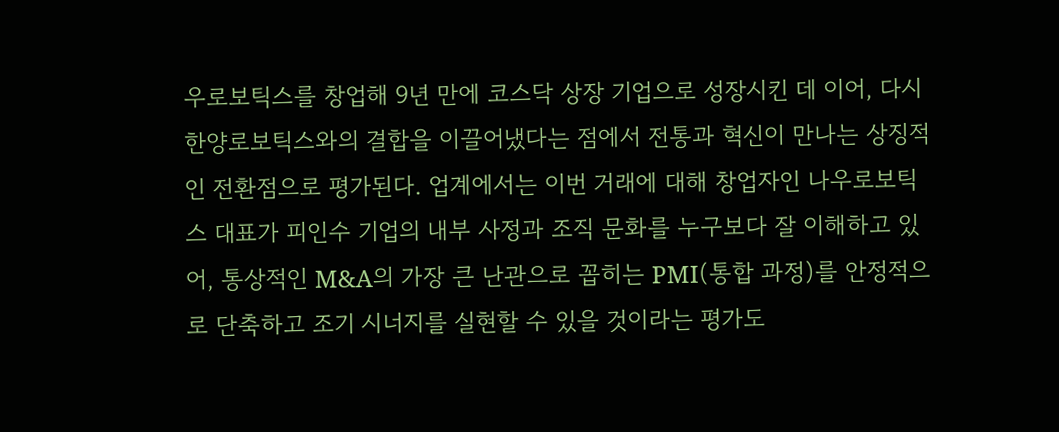우로보틱스를 창업해 9년 만에 코스닥 상장 기업으로 성장시킨 데 이어, 다시 한양로보틱스와의 결합을 이끌어냈다는 점에서 전통과 혁신이 만나는 상징적인 전환점으로 평가된다. 업계에서는 이번 거래에 대해 창업자인 나우로보틱스 대표가 피인수 기업의 내부 사정과 조직 문화를 누구보다 잘 이해하고 있어, 통상적인 M&A의 가장 큰 난관으로 꼽히는 PMI(통합 과정)를 안정적으로 단축하고 조기 시너지를 실현할 수 있을 것이라는 평가도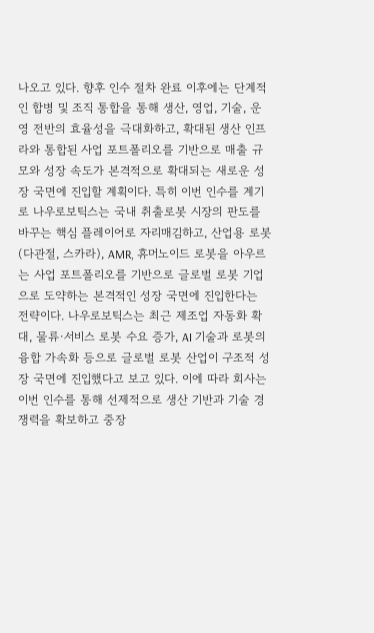나오고 있다. 향후 인수 절차 완료 이후에는 단계적인 합병 및 조직 통합을 통해 생산, 영업, 기술, 운영 전반의 효율성을 극대화하고, 확대된 생산 인프라와 통합된 사업 포트폴리오를 기반으로 매출 규모와 성장 속도가 본격적으로 확대되는 새로운 성장 국면에 진입할 계획이다. 특히 이번 인수를 계기로 나우로보틱스는 국내 취출로봇 시장의 판도를 바꾸는 핵심 플레이어로 자리매김하고, 산업용 로봇(다관절, 스카라), AMR, 휴머노이드 로봇을 아우르는 사업 포트폴리오를 기반으로 글로벌 로봇 기업으로 도약하는 본격적인 성장 국면에 진입한다는 전략이다. 나우로보틱스는 최근 제조업 자동화 확대, 물류·서비스 로봇 수요 증가, AI 기술과 로봇의 융합 가속화 등으로 글로벌 로봇 산업이 구조적 성장 국면에 진입했다고 보고 있다. 이에 따라 회사는 이번 인수를 통해 선제적으로 생산 기반과 기술 경쟁력을 확보하고 중장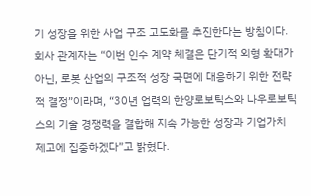기 성장을 위한 사업 구조 고도화를 추진한다는 방침이다. 회사 관계자는 “이번 인수 계약 체결은 단기적 외형 확대가 아닌, 로봇 산업의 구조적 성장 국면에 대응하기 위한 전략적 결정”이라며, “30년 업력의 한양로보틱스와 나우로보틱스의 기술 경쟁력을 결합해 지속 가능한 성장과 기업가치 제고에 집중하겠다”고 밝혔다.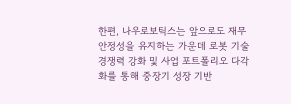한편, 나우로보틱스는 앞으로도 재무 안정성을 유지하는 가운데 로봇 기술 경쟁력 강화 및 사업 포트폴리오 다각화를 통해 중장기 성장 기반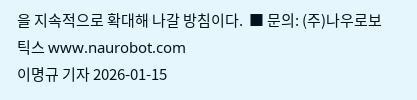을 지속적으로 확대해 나갈 방침이다.  ■ 문의: (주)나우로보틱스 www.naurobot.com
이명규 기자 2026-01-15